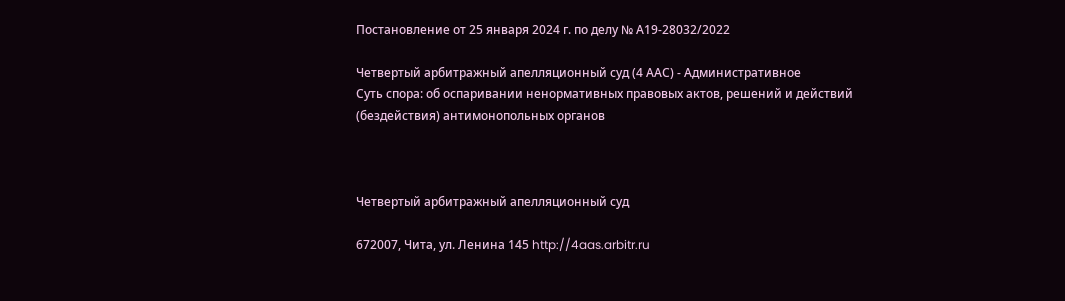Постановление от 25 января 2024 г. по делу № А19-28032/2022

Четвертый арбитражный апелляционный суд (4 ААС) - Административное
Суть спора: об оспаривании ненормативных правовых актов, решений и действий (бездействия) антимонопольных органов



Четвертый арбитражный апелляционный суд

672007, Чита, ул. Ленина 145 http://4aas.arbitr.ru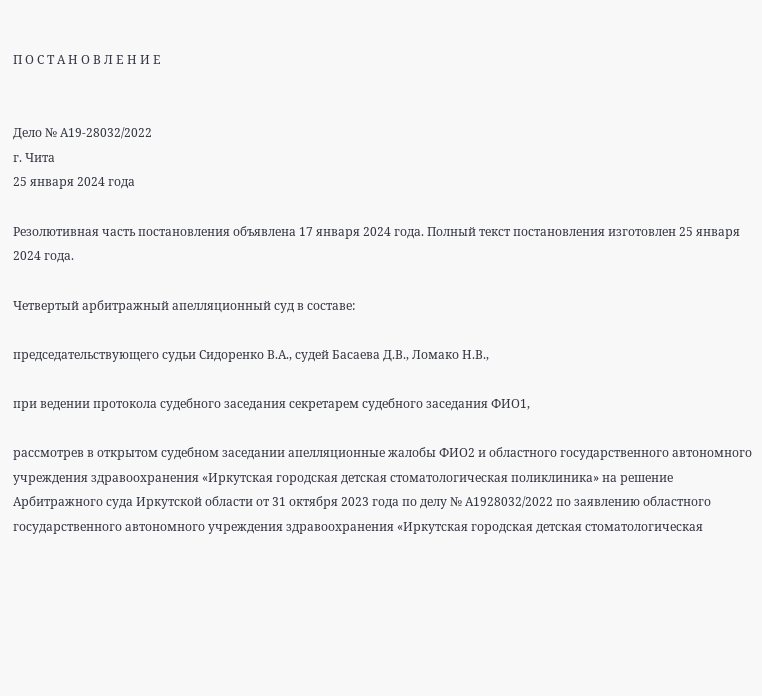П О С Т А Н О В Л Е Н И Е


Дело № А19-28032/2022
г. Чита
25 января 2024 года

Резолютивная часть постановления объявлена 17 января 2024 года. Полный текст постановления изготовлен 25 января 2024 года.

Четвертый арбитражный апелляционный суд в составе:

председательствующего судьи Сидоренко В.А., судей Басаева Д.В., Ломако Н.В.,

при ведении протокола судебного заседания секретарем судебного заседания ФИО1,

рассмотрев в открытом судебном заседании апелляционные жалобы ФИО2 и областного государственного автономного учреждения здравоохранения «Иркутская городская детская стоматологическая поликлиника» на решение Арбитражного суда Иркутской области от 31 октября 2023 года по делу № А1928032/2022 по заявлению областного государственного автономного учреждения здравоохранения «Иркутская городская детская стоматологическая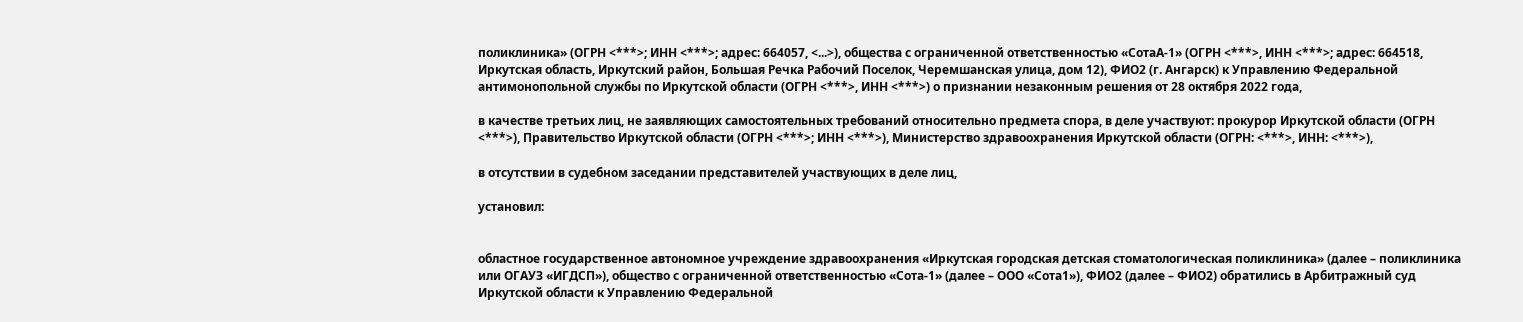поликлиника» (ОГРН <***>; ИНН <***>; адрес: 664057, <...>), общества с ограниченной ответственностью «СотаА-1» (ОГРН <***>, ИНН <***>; адрес: 664518, Иркутская область, Иркутский район, Большая Речка Рабочий Поселок, Черемшанская улица, дом 12), ФИО2 (г. Ангарск) к Управлению Федеральной антимонопольной службы по Иркутской области (ОГРН <***>, ИНН <***>) о признании незаконным решения от 28 октября 2022 года,

в качестве третьих лиц, не заявляющих самостоятельных требований относительно предмета спора, в деле участвуют: прокурор Иркутской области (ОГРН <***>), Правительство Иркутской области (ОГРН <***>; ИНН <***>), Министерство здравоохранения Иркутской области (ОГРН: <***>, ИНН: <***>),

в отсутствии в судебном заседании представителей участвующих в деле лиц,

установил:


областное государственное автономное учреждение здравоохранения «Иркутская городская детская стоматологическая поликлиника» (далее – поликлиника или ОГАУЗ «ИГДСП»), общество с ограниченной ответственностью «Сота-1» (далее – ООО «Сота1»), ФИО2 (далее – ФИО2) обратились в Арбитражный суд Иркутской области к Управлению Федеральной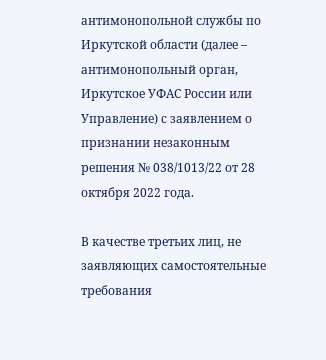антимонопольной службы по Иркутской области (далее – антимонопольный орган, Иркутское УФАС России или Управление) с заявлением о признании незаконным решения № 038/1013/22 от 28 октября 2022 года.

В качестве третьих лиц, не заявляющих самостоятельные требования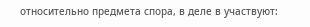относительно предмета спора, в деле в участвуют: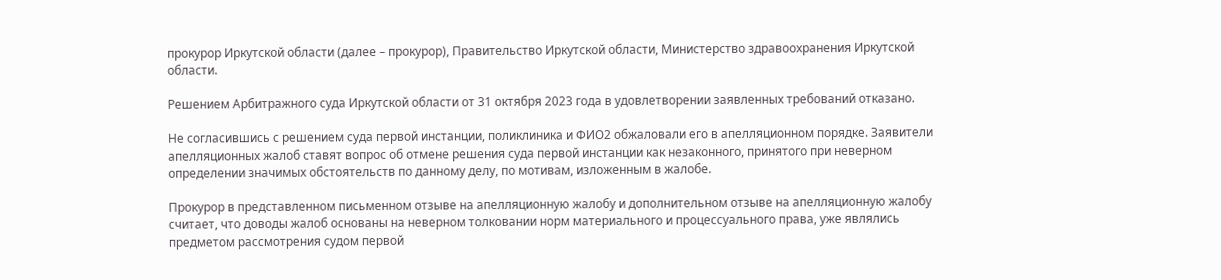прокурор Иркутской области (далее – прокурор), Правительство Иркутской области, Министерство здравоохранения Иркутской области.

Решением Арбитражного суда Иркутской области от 31 октября 2023 года в удовлетворении заявленных требований отказано.

Не согласившись с решением суда первой инстанции, поликлиника и ФИО2 обжаловали его в апелляционном порядке. Заявители апелляционных жалоб ставят вопрос об отмене решения суда первой инстанции как незаконного, принятого при неверном определении значимых обстоятельств по данному делу, по мотивам, изложенным в жалобе.

Прокурор в представленном письменном отзыве на апелляционную жалобу и дополнительном отзыве на апелляционную жалобу считает, что доводы жалоб основаны на неверном толковании норм материального и процессуального права, уже являлись предметом рассмотрения судом первой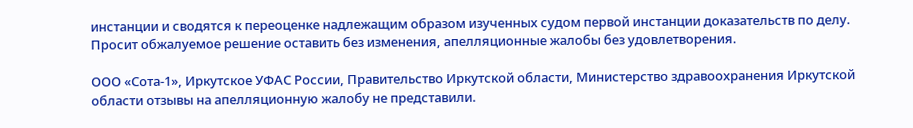инстанции и сводятся к переоценке надлежащим образом изученных судом первой инстанции доказательств по делу. Просит обжалуемое решение оставить без изменения, апелляционные жалобы без удовлетворения.

ООО «Сота-1», Иркутское УФАС России, Правительство Иркутской области, Министерство здравоохранения Иркутской области отзывы на апелляционную жалобу не представили.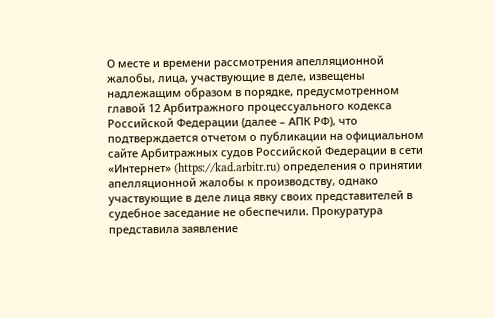О месте и времени рассмотрения апелляционной жалобы, лица, участвующие в деле, извещены надлежащим образом в порядке, предусмотренном главой 12 Арбитражного процессуального кодекса Российской Федерации (далее – АПК РФ), что подтверждается отчетом о публикации на официальном сайте Арбитражных судов Российской Федерации в сети «Интернет» (https://kad.arbitr.ru) определения о принятии апелляционной жалобы к производству, однако участвующие в деле лица явку своих представителей в судебное заседание не обеспечили. Прокуратура представила заявление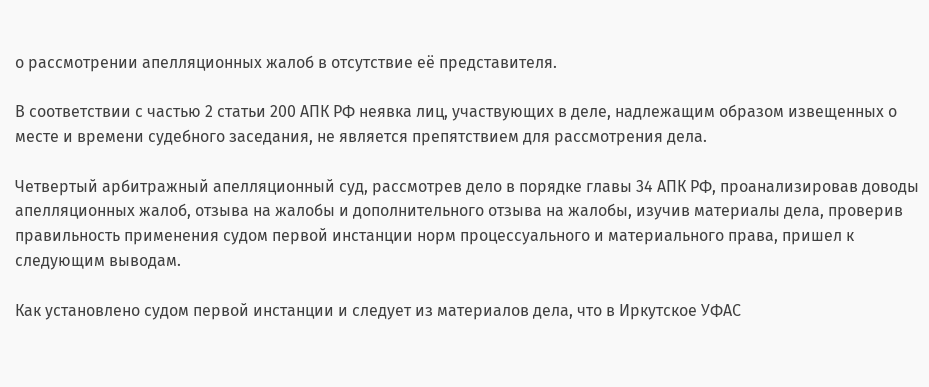о рассмотрении апелляционных жалоб в отсутствие её представителя.

В соответствии с частью 2 статьи 200 АПК РФ неявка лиц, участвующих в деле, надлежащим образом извещенных о месте и времени судебного заседания, не является препятствием для рассмотрения дела.

Четвертый арбитражный апелляционный суд, рассмотрев дело в порядке главы 34 АПК РФ, проанализировав доводы апелляционных жалоб, отзыва на жалобы и дополнительного отзыва на жалобы, изучив материалы дела, проверив правильность применения судом первой инстанции норм процессуального и материального права, пришел к следующим выводам.

Как установлено судом первой инстанции и следует из материалов дела, что в Иркутское УФАС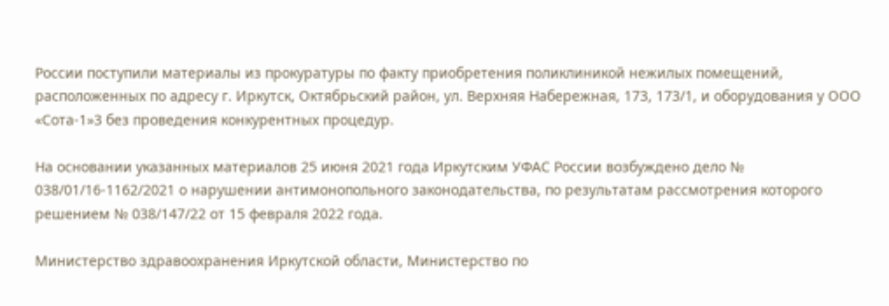России поступили материалы из прокуратуры по факту приобретения поликлиникой нежилых помещений, расположенных по адресу г. Иркутск, Октябрьский район, ул. Верхняя Набережная, 173, 173/1, и оборудования у ООО «Сота-1»3 без проведения конкурентных процедур.

На основании указанных материалов 25 июня 2021 года Иркутским УФАС России возбуждено дело № 038/01/16-1162/2021 о нарушении антимонопольного законодательства, по результатам рассмотрения которого решением № 038/147/22 от 15 февраля 2022 года.

Министерство здравоохранения Иркутской области, Министерство по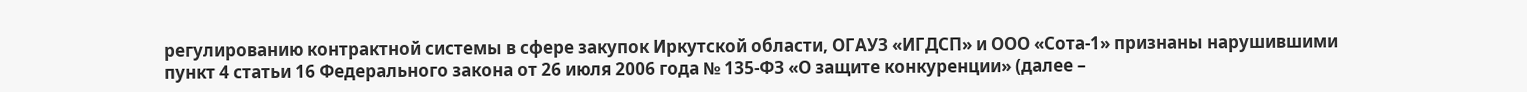регулированию контрактной системы в сфере закупок Иркутской области, ОГАУЗ «ИГДСП» и ООО «Сота-1» признаны нарушившими пункт 4 статьи 16 Федерального закона от 26 июля 2006 года № 135-ФЗ «О защите конкуренции» (далее –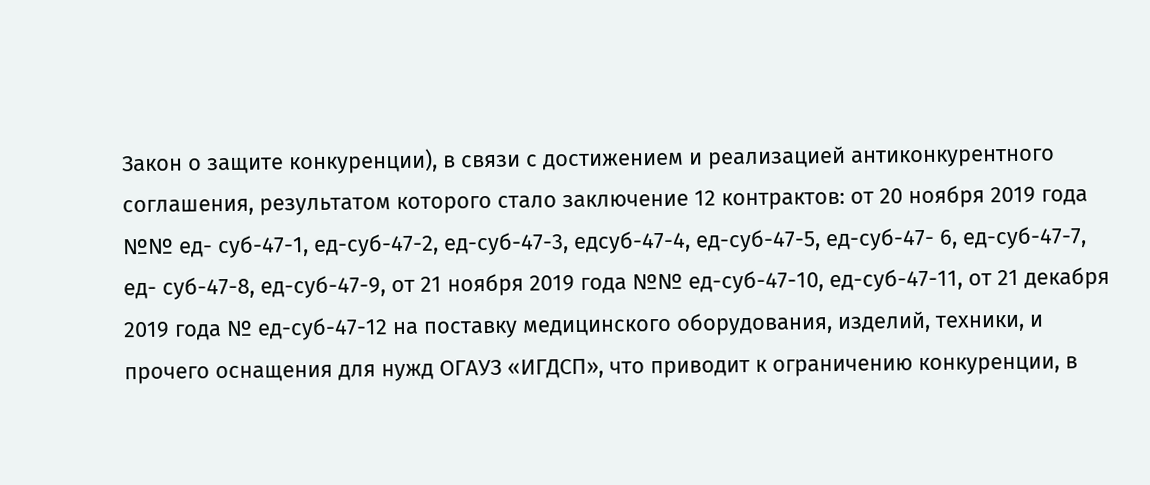Закон о защите конкуренции), в связи с достижением и реализацией антиконкурентного соглашения, результатом которого стало заключение 12 контрактов: от 20 ноября 2019 года №№ ед- суб-47-1, ед-суб-47-2, ед-суб-47-3, едсуб-47-4, ед-суб-47-5, ед-суб-47- 6, ед-суб-47-7, ед- суб-47-8, ед-суб-47-9, от 21 ноября 2019 года №№ ед-суб-47-10, ед-суб-47-11, от 21 декабря 2019 года № ед-суб-47-12 на поставку медицинского оборудования, изделий, техники, и прочего оснащения для нужд ОГАУЗ «ИГДСП», что приводит к ограничению конкуренции, в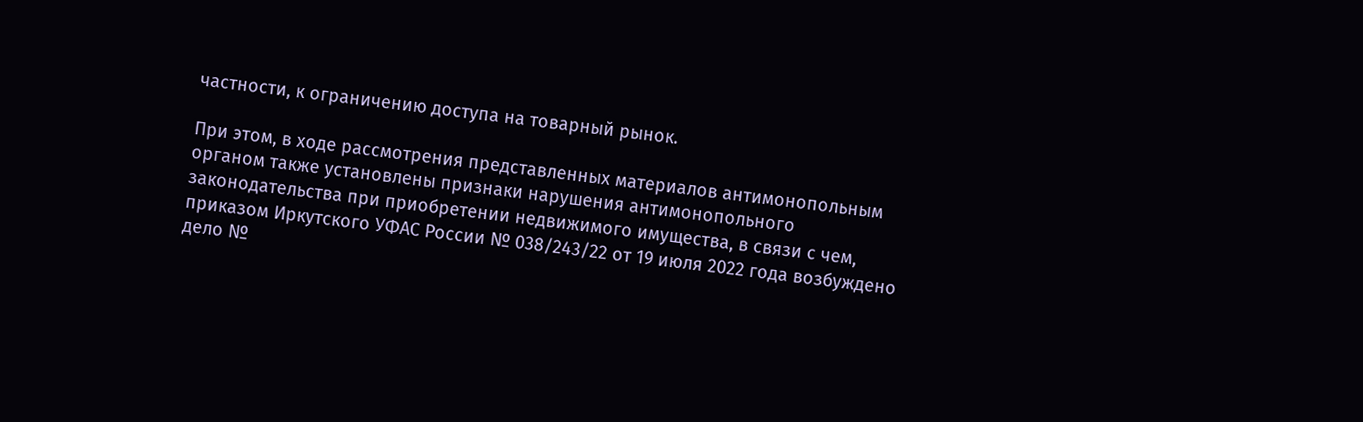частности, к ограничению доступа на товарный рынок.

При этом, в ходе рассмотрения представленных материалов антимонопольным органом также установлены признаки нарушения антимонопольного законодательства при приобретении недвижимого имущества, в связи с чем, приказом Иркутского УФАС России № 038/243/22 от 19 июля 2022 года возбуждено дело №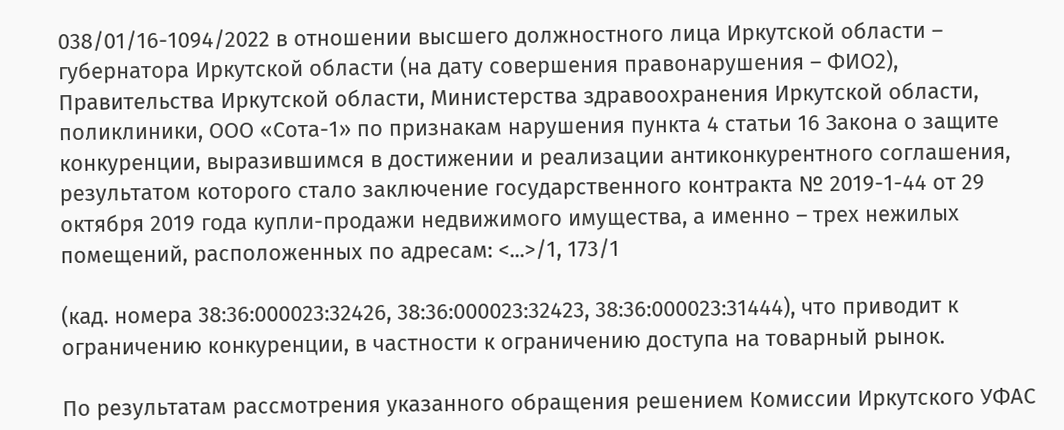038/01/16-1094/2022 в отношении высшего должностного лица Иркутской области – губернатора Иркутской области (на дату совершения правонарушения – ФИО2), Правительства Иркутской области, Министерства здравоохранения Иркутской области, поликлиники, ООО «Сота-1» по признакам нарушения пункта 4 статьи 16 Закона о защите конкуренции, выразившимся в достижении и реализации антиконкурентного соглашения, результатом которого стало заключение государственного контракта № 2019-1-44 от 29 октября 2019 года купли-продажи недвижимого имущества, а именно – трех нежилых помещений, расположенных по адресам: <...>/1, 173/1

(кад. номера 38:36:000023:32426, 38:36:000023:32423, 38:36:000023:31444), что приводит к ограничению конкуренции, в частности к ограничению доступа на товарный рынок.

По результатам рассмотрения указанного обращения решением Комиссии Иркутского УФАС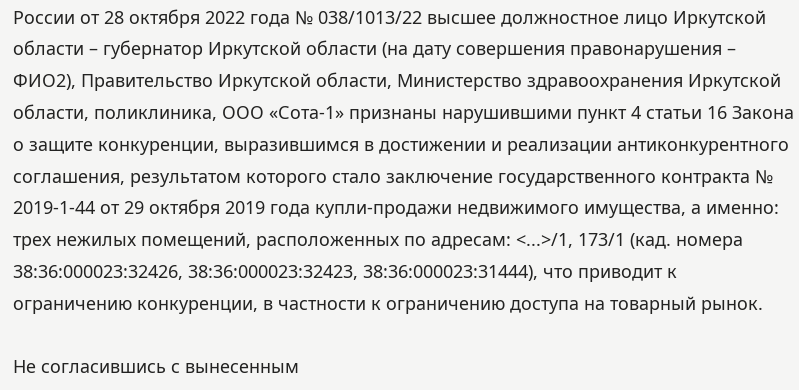России от 28 октября 2022 года № 038/1013/22 высшее должностное лицо Иркутской области – губернатор Иркутской области (на дату совершения правонарушения – ФИО2), Правительство Иркутской области, Министерство здравоохранения Иркутской области, поликлиника, ООО «Сота-1» признаны нарушившими пункт 4 статьи 16 Закона о защите конкуренции, выразившимся в достижении и реализации антиконкурентного соглашения, результатом которого стало заключение государственного контракта № 2019-1-44 от 29 октября 2019 года купли-продажи недвижимого имущества, а именно: трех нежилых помещений, расположенных по адресам: <...>/1, 173/1 (кад. номера 38:36:000023:32426, 38:36:000023:32423, 38:36:000023:31444), что приводит к ограничению конкуренции, в частности к ограничению доступа на товарный рынок.

Не согласившись с вынесенным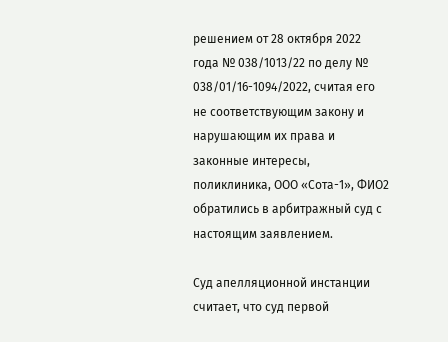решением от 28 октября 2022 года № 038/1013/22 по делу № 038/01/16-1094/2022, считая его не соответствующим закону и нарушающим их права и законные интересы, поликлиника, ООО «Сота-1», ФИО2 обратились в арбитражный суд с настоящим заявлением.

Суд апелляционной инстанции считает, что суд первой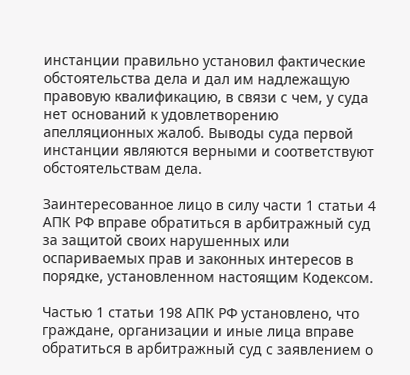инстанции правильно установил фактические обстоятельства дела и дал им надлежащую правовую квалификацию, в связи с чем, у суда нет оснований к удовлетворению апелляционных жалоб. Выводы суда первой инстанции являются верными и соответствуют обстоятельствам дела.

Заинтересованное лицо в силу части 1 статьи 4 АПК РФ вправе обратиться в арбитражный суд за защитой своих нарушенных или оспариваемых прав и законных интересов в порядке, установленном настоящим Кодексом.

Частью 1 статьи 198 АПК РФ установлено, что граждане, организации и иные лица вправе обратиться в арбитражный суд с заявлением о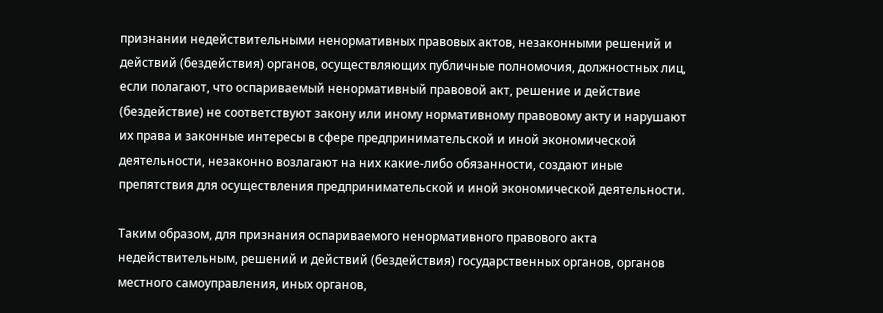признании недействительными ненормативных правовых актов, незаконными решений и действий (бездействия) органов, осуществляющих публичные полномочия, должностных лиц, если полагают, что оспариваемый ненормативный правовой акт, решение и действие (бездействие) не соответствуют закону или иному нормативному правовому акту и нарушают их права и законные интересы в сфере предпринимательской и иной экономической деятельности, незаконно возлагают на них какие-либо обязанности, создают иные препятствия для осуществления предпринимательской и иной экономической деятельности.

Таким образом, для признания оспариваемого ненормативного правового акта недействительным, решений и действий (бездействия) государственных органов, органов местного самоуправления, иных органов,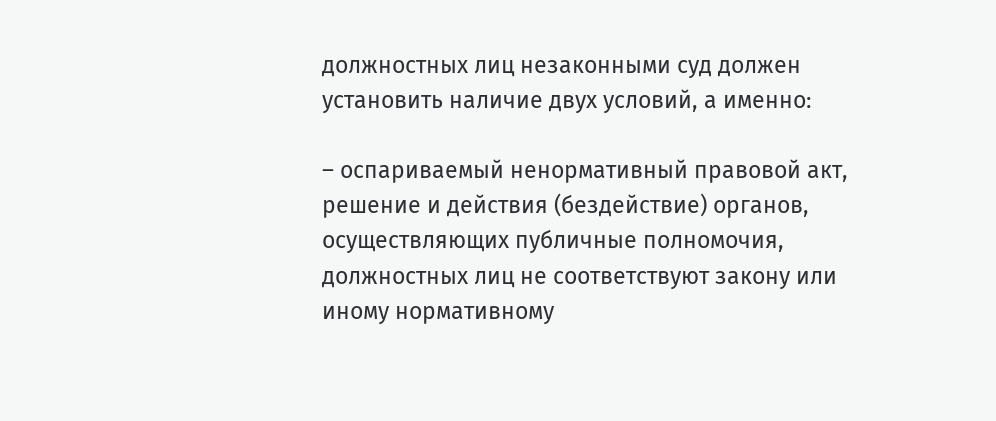должностных лиц незаконными суд должен установить наличие двух условий, а именно:

– оспариваемый ненормативный правовой акт, решение и действия (бездействие) органов, осуществляющих публичные полномочия, должностных лиц не соответствуют закону или иному нормативному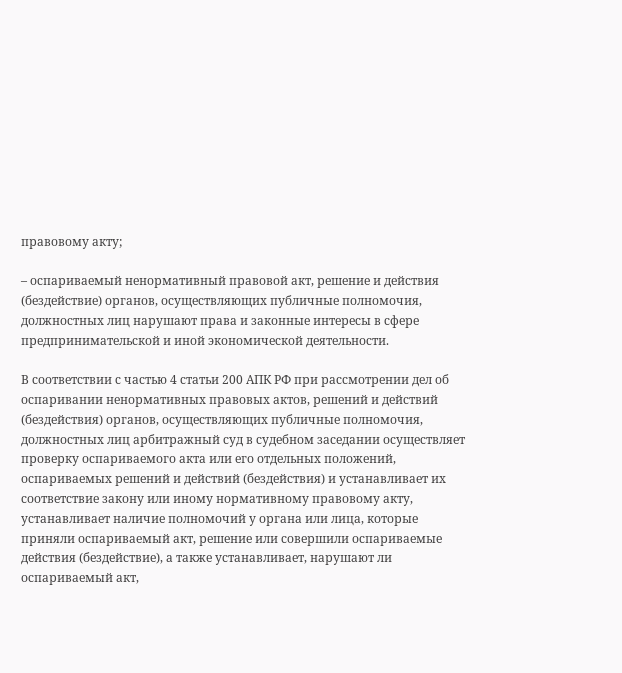правовому акту;

– оспариваемый ненормативный правовой акт, решение и действия (бездействие) органов, осуществляющих публичные полномочия, должностных лиц нарушают права и законные интересы в сфере предпринимательской и иной экономической деятельности.

В соответствии с частью 4 статьи 200 АПК РФ при рассмотрении дел об оспаривании ненормативных правовых актов, решений и действий (бездействия) органов, осуществляющих публичные полномочия, должностных лиц арбитражный суд в судебном заседании осуществляет проверку оспариваемого акта или его отдельных положений, оспариваемых решений и действий (бездействия) и устанавливает их соответствие закону или иному нормативному правовому акту, устанавливает наличие полномочий у органа или лица, которые приняли оспариваемый акт, решение или совершили оспариваемые действия (бездействие), а также устанавливает, нарушают ли оспариваемый акт,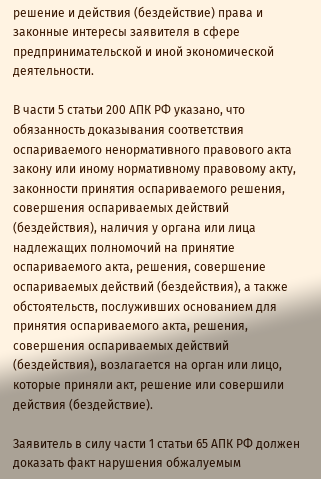решение и действия (бездействие) права и законные интересы заявителя в сфере предпринимательской и иной экономической деятельности.

В части 5 статьи 200 АПК РФ указано, что обязанность доказывания соответствия оспариваемого ненормативного правового акта закону или иному нормативному правовому акту, законности принятия оспариваемого решения, совершения оспариваемых действий (бездействия), наличия у органа или лица надлежащих полномочий на принятие оспариваемого акта, решения, совершение оспариваемых действий (бездействия), а также обстоятельств, послуживших основанием для принятия оспариваемого акта, решения, совершения оспариваемых действий (бездействия), возлагается на орган или лицо, которые приняли акт, решение или совершили действия (бездействие).

Заявитель в силу части 1 статьи 65 АПК РФ должен доказать факт нарушения обжалуемым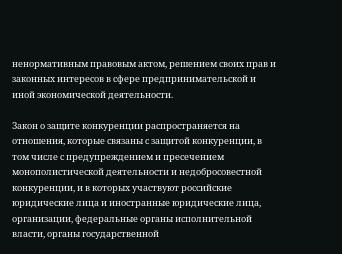ненормативным правовым актом, решением своих прав и законных интересов в сфере предпринимательской и иной экономической деятельности.

Закон о защите конкуренции распространяется на отношения, которые связаны с защитой конкуренции, в том числе с предупреждением и пресечением монополистической деятельности и недобросовестной конкуренции, и в которых участвуют российские юридические лица и иностранные юридические лица, организации, федеральные органы исполнительной власти, органы государственной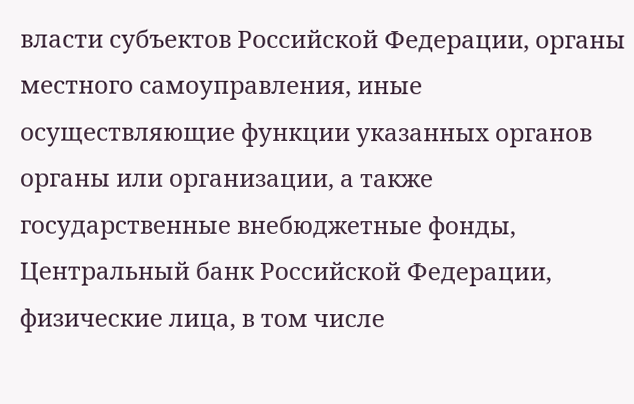власти субъектов Российской Федерации, органы местного самоуправления, иные осуществляющие функции указанных органов органы или организации, а также государственные внебюджетные фонды, Центральный банк Российской Федерации, физические лица, в том числе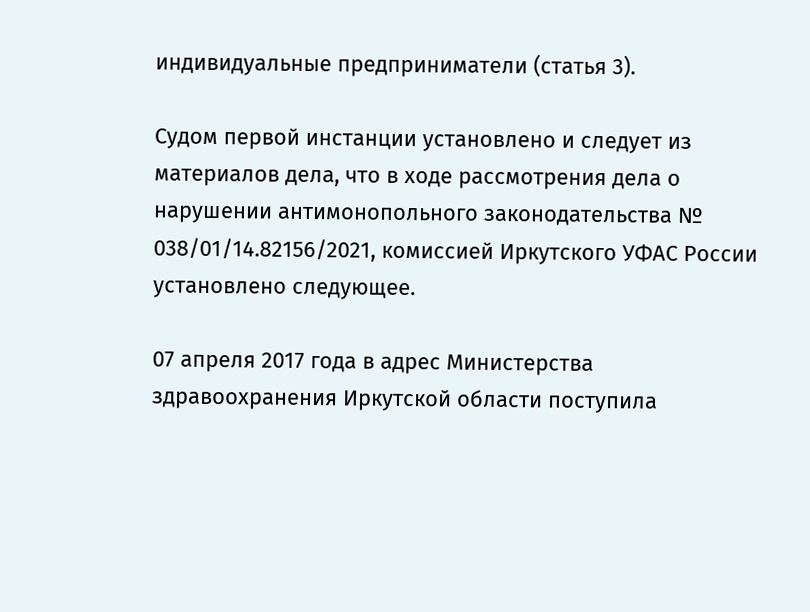индивидуальные предприниматели (статья 3).

Судом первой инстанции установлено и следует из материалов дела, что в ходе рассмотрения дела о нарушении антимонопольного законодательства № 038/01/14.82156/2021, комиссией Иркутского УФАС России установлено следующее.

07 апреля 2017 года в адрес Министерства здравоохранения Иркутской области поступила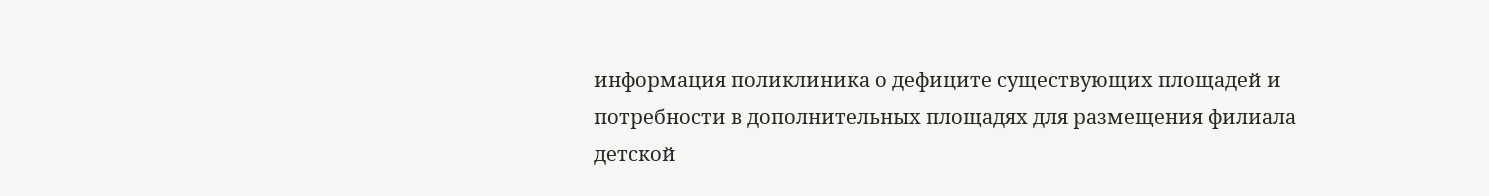информация поликлиника о дефиците существующих площадей и потребности в дополнительных площадях для размещения филиала детской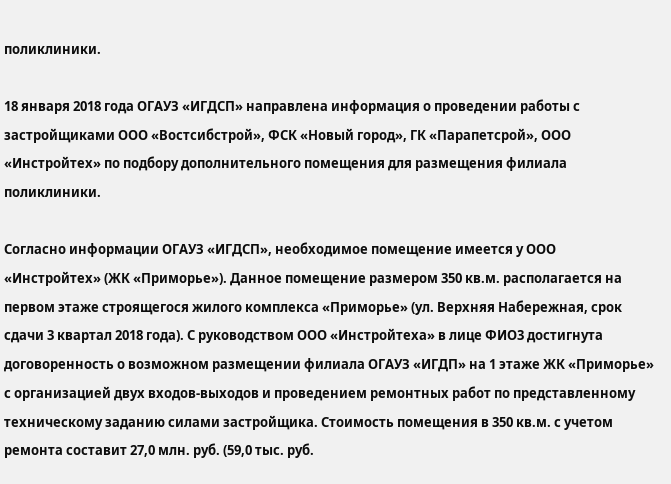поликлиники.

18 января 2018 года ОГАУЗ «ИГДСП» направлена информация о проведении работы с застройщиками ООО «Востсибстрой», ФСК «Новый город», ГК «Парапетсрой», ООО «Инстройтех» по подбору дополнительного помещения для размещения филиала поликлиники.

Согласно информации ОГАУЗ «ИГДСП», необходимое помещение имеется у ООО «Инстройтех» (ЖК «Приморье»). Данное помещение размером 350 кв.м. располагается на первом этаже строящегося жилого комплекса «Приморье» (ул. Верхняя Набережная, срок сдачи 3 квартал 2018 года). С руководством ООО «Инстройтеха» в лице ФИО3 достигнута договоренность о возможном размещении филиала ОГАУЗ «ИГДП» на 1 этаже ЖК «Приморье» с организацией двух входов-выходов и проведением ремонтных работ по представленному техническому заданию силами застройщика. Стоимость помещения в 350 кв.м. с учетом ремонта составит 27,0 млн. руб. (59,0 тыс. руб.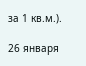за 1 кв.м.).

26 января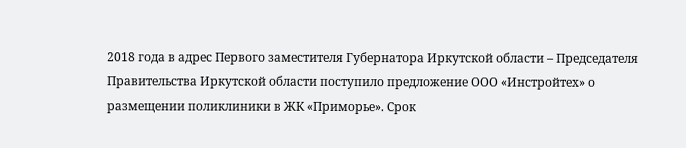2018 года в адрес Первого заместителя Губернатора Иркутской области – Председателя Правительства Иркутской области поступило предложение ООО «Инстройтех» о размещении поликлиники в ЖК «Приморье». Срок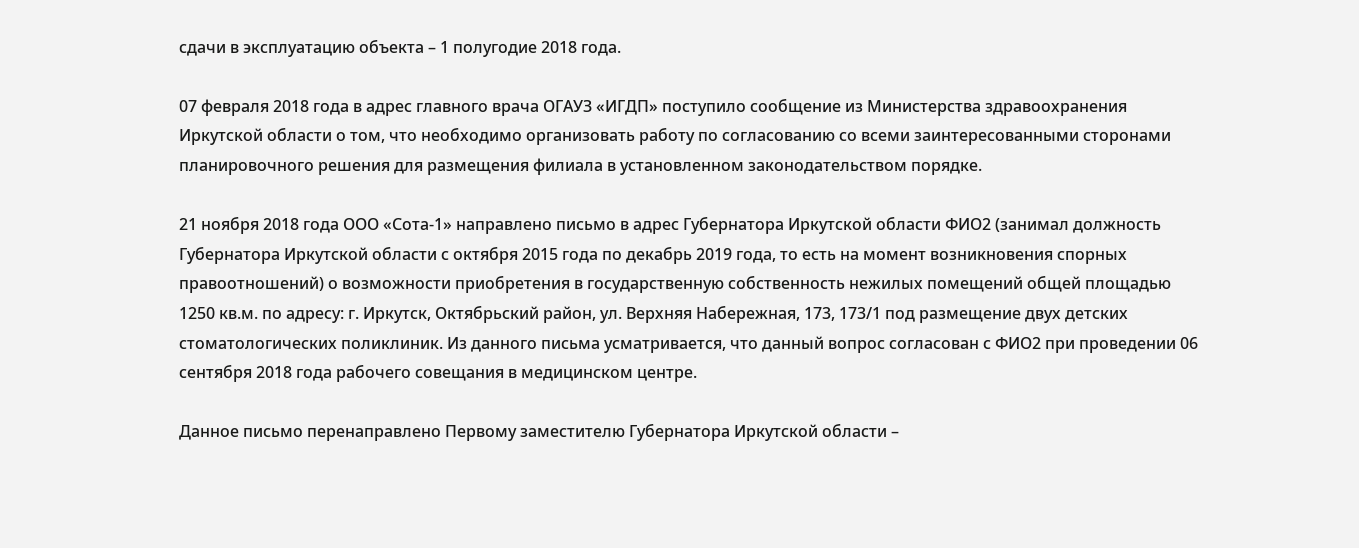сдачи в эксплуатацию объекта – 1 полугодие 2018 года.

07 февраля 2018 года в адрес главного врача ОГАУЗ «ИГДП» поступило сообщение из Министерства здравоохранения Иркутской области о том, что необходимо организовать работу по согласованию со всеми заинтересованными сторонами планировочного решения для размещения филиала в установленном законодательством порядке.

21 ноября 2018 года ООО «Сота-1» направлено письмо в адрес Губернатора Иркутской области ФИО2 (занимал должность Губернатора Иркутской области с октября 2015 года по декабрь 2019 года, то есть на момент возникновения спорных правоотношений) о возможности приобретения в государственную собственность нежилых помещений общей площадью 1250 кв.м. по адресу: г. Иркутск, Октябрьский район, ул. Верхняя Набережная, 173, 173/1 под размещение двух детских стоматологических поликлиник. Из данного письма усматривается, что данный вопрос согласован с ФИО2 при проведении 06 сентября 2018 года рабочего совещания в медицинском центре.

Данное письмо перенаправлено Первому заместителю Губернатора Иркутской области –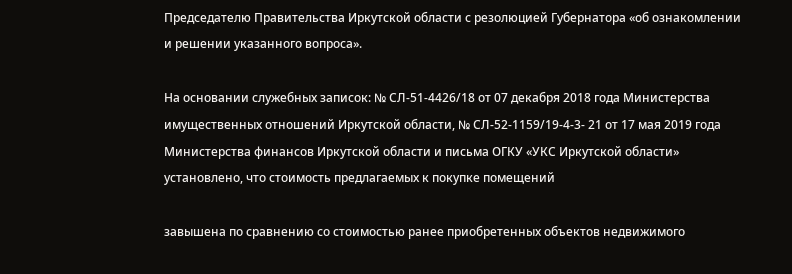Председателю Правительства Иркутской области с резолюцией Губернатора «об ознакомлении и решении указанного вопроса».

На основании служебных записок: № СЛ-51-4426/18 от 07 декабря 2018 года Министерства имущественных отношений Иркутской области, № СЛ-52-1159/19-4-3- 21 от 17 мая 2019 года Министерства финансов Иркутской области и письма ОГКУ «УКС Иркутской области» установлено, что стоимость предлагаемых к покупке помещений

завышена по сравнению со стоимостью ранее приобретенных объектов недвижимого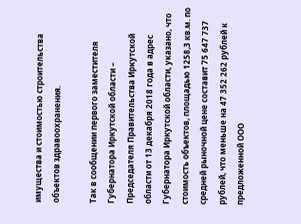имущества и стоимостью строительства объектов здравоохранения.

Так в сообщении первого заместителя Губернатора Иркутской области – Председателя Правительства Иркутской области от 13 декабря 2018 года в адрес Губернатора Иркутской области, указано, что стоимость объектов, площадью 1258,3 кв.м. по средней рыночной цене составит 75 647 737 рублей, что меньше на 47 352 262 рублей к предложенной ООО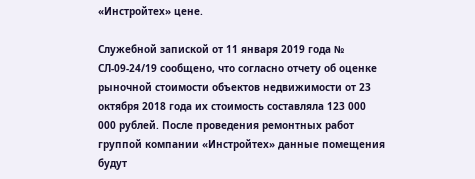«Инстройтех» цене.

Служебной запиской от 11 января 2019 года № СЛ-09-24/19 сообщено, что согласно отчету об оценке рыночной стоимости объектов недвижимости от 23 октября 2018 года их стоимость составляла 123 000 000 рублей. После проведения ремонтных работ группой компании «Инстройтех» данные помещения будут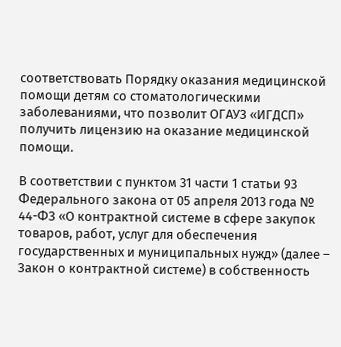соответствовать Порядку оказания медицинской помощи детям со стоматологическими заболеваниями, что позволит ОГАУЗ «ИГДСП» получить лицензию на оказание медицинской помощи.

В соответствии с пунктом 31 части 1 статьи 93 Федерального закона от 05 апреля 2013 года № 44-ФЗ «О контрактной системе в сфере закупок товаров, работ, услуг для обеспечения государственных и муниципальных нужд» (далее – Закон о контрактной системе) в собственность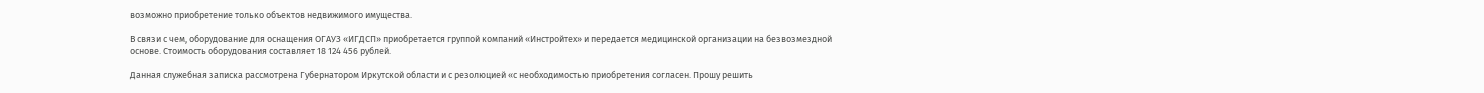возможно приобретение только объектов недвижимого имущества.

В связи с чем, оборудование для оснащения ОГАУЗ «ИГДСП» приобретается группой компаний «Инстройтех» и передается медицинской организации на безвозмездной основе. Стоимость оборудования составляет 18 124 456 рублей.

Данная служебная записка рассмотрена Губернатором Иркутской области и с резолюцией «с необходимостью приобретения согласен. Прошу решить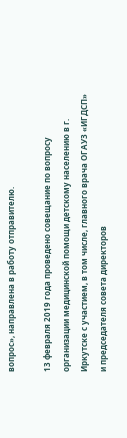вопрос», направлена в работу отправителю.

13 февраля 2019 года проведено совещание по вопросу организации медицинской помощи детскому населению в г. Иркутске с участием, в том числе, главного врача ОГАУЗ «ИГДСП» и председателя совета директоров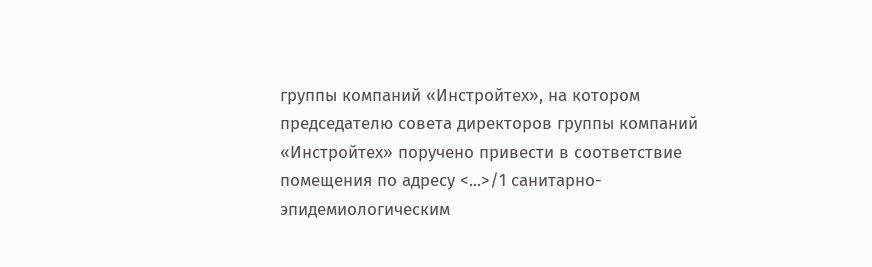группы компаний «Инстройтех», на котором председателю совета директоров группы компаний «Инстройтех» поручено привести в соответствие помещения по адресу <...>/1 санитарно-эпидемиологическим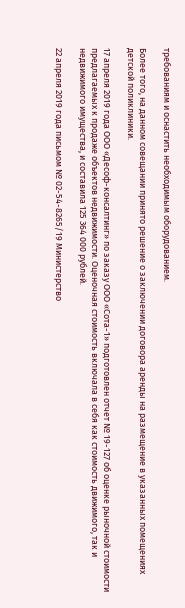требованиям и оснастить необходимым оборудованием.

Более того, на данном совещании принято решение о заключении договора аренды на размещение в указанных помещениях детской поликлиники.

17 апреля 2019 года ООО «Десоф-консалтинг» по заказу ООО «Сота-1» подготовлен отчет № 19-127 об оценке рыночной стоимости предлагаемых к продаже объектов недвижимости. Оценочная стоимость включала в себя как стоимость движимого, так и недвижимого имущества, и составила 125 364 000 рублей.

22 апреля 2019 года письмом № 02-54-8265/19 Министерство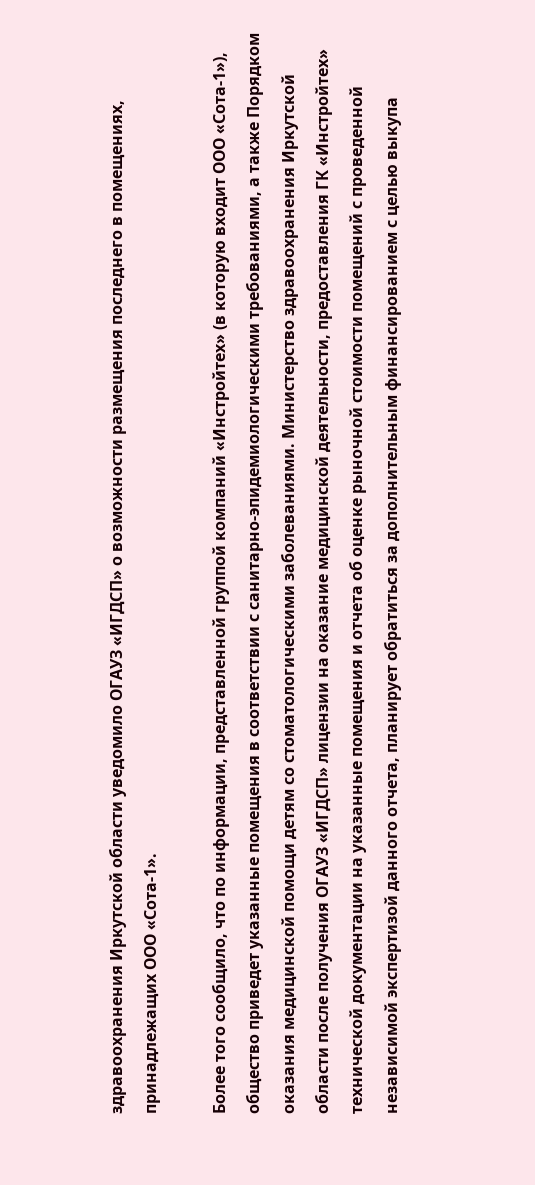здравоохранения Иркутской области уведомило ОГАУЗ «ИГДСП» о возможности размещения последнего в помещениях, принадлежащих ООО «Сота-1».

Более того сообщило, что по информации, представленной группой компаний «Инстройтех» (в которую входит ООО «Сота-1»), общество приведет указанные помещения в соответствии с санитарно-эпидемиологическими требованиями, а также Порядком оказания медицинской помощи детям со стоматологическими заболеваниями. Министерство здравоохранения Иркутской области после получения ОГАУЗ «ИГДСП» лицензии на оказание медицинской деятельности, предоставления ГК «Инстройтех» технической документации на указанные помещения и отчета об оценке рыночной стоимости помещений с проведенной независимой экспертизой данного отчета, планирует обратиться за дополнительным финансированием с целью выкупа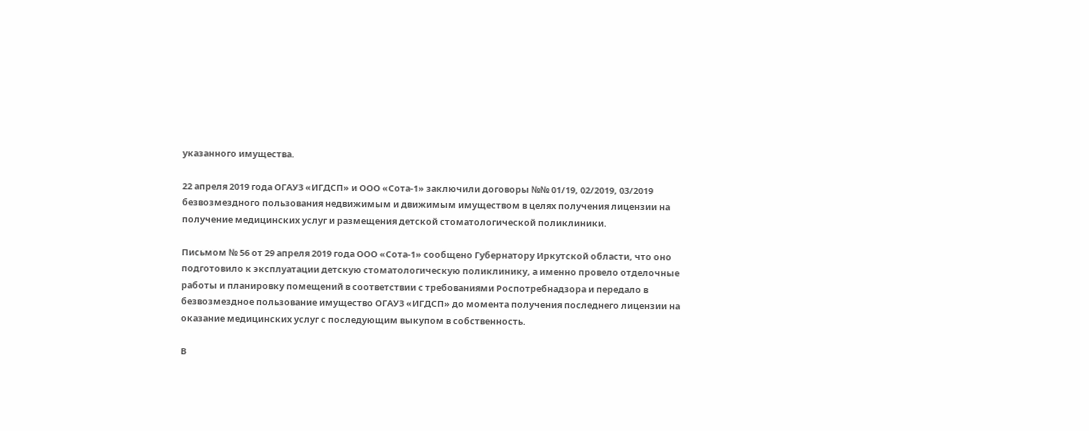указанного имущества.

22 апреля 2019 года ОГАУЗ «ИГДСП» и ООО «Сота-1» заключили договоры №№ 01/19, 02/2019, 03/2019 безвозмездного пользования недвижимым и движимым имуществом в целях получения лицензии на получение медицинских услуг и размещения детской стоматологической поликлиники.

Письмом № 56 от 29 апреля 2019 года ООО «Сота-1» сообщено Губернатору Иркутской области, что оно подготовило к эксплуатации детскую стоматологическую поликлинику, а именно провело отделочные работы и планировку помещений в соответствии с требованиями Роспотребнадзора и передало в безвозмездное пользование имущество ОГАУЗ «ИГДСП» до момента получения последнего лицензии на оказание медицинских услуг с последующим выкупом в собственность.

В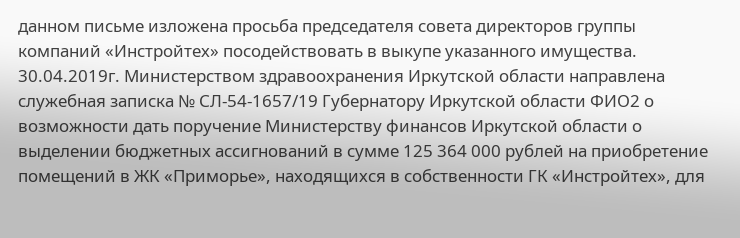данном письме изложена просьба председателя совета директоров группы компаний «Инстройтех» посодействовать в выкупе указанного имущества. 30.04.2019г. Министерством здравоохранения Иркутской области направлена служебная записка № СЛ-54-1657/19 Губернатору Иркутской области ФИО2 о возможности дать поручение Министерству финансов Иркутской области о выделении бюджетных ассигнований в сумме 125 364 000 рублей на приобретение помещений в ЖК «Приморье», находящихся в собственности ГК «Инстройтех», для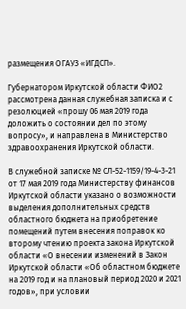размещения ОГАУЗ «ИГДСП».

Губернатором Иркутской области ФИО2 рассмотрена данная служебная записка и с резолюцией «прошу 06 мая 2019 года доложить о состоянии дел по этому вопросу», и направлена в Министерство здравоохранения Иркутской области.

В служебной записке № СЛ-52-1159/19-4-3-21 от 17 мая 2019 года Министерству финансов Иркутской области указано о возможности выделения дополнительных средств областного бюджета на приобретение помещений путем внесения поправок ко второму чтению проекта закона Иркутской области «О внесении изменений в Закон Иркутской области «Об областном бюджете на 2019 год и на плановый период 2020 и 2021 годов», при условии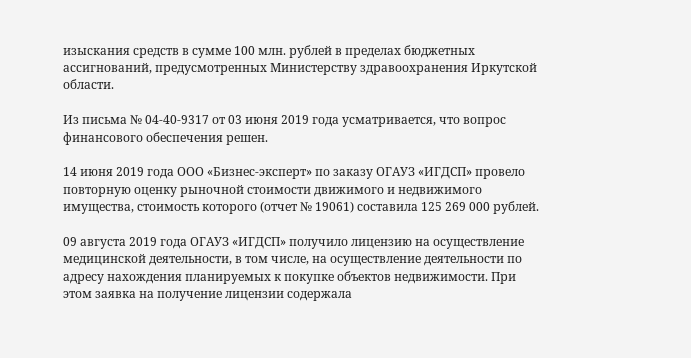изыскания средств в сумме 100 млн. рублей в пределах бюджетных ассигнований, предусмотренных Министерству здравоохранения Иркутской области.

Из письма № 04-40-9317 от 03 июня 2019 года усматривается, что вопрос финансового обеспечения решен.

14 июня 2019 года ООО «Бизнес-эксперт» по заказу ОГАУЗ «ИГДСП» провело повторную оценку рыночной стоимости движимого и недвижимого имущества, стоимость которого (отчет № 19061) составила 125 269 000 рублей.

09 августа 2019 года ОГАУЗ «ИГДСП» получило лицензию на осуществление медицинской деятельности, в том числе, на осуществление деятельности по адресу нахождения планируемых к покупке объектов недвижимости. При этом заявка на получение лицензии содержала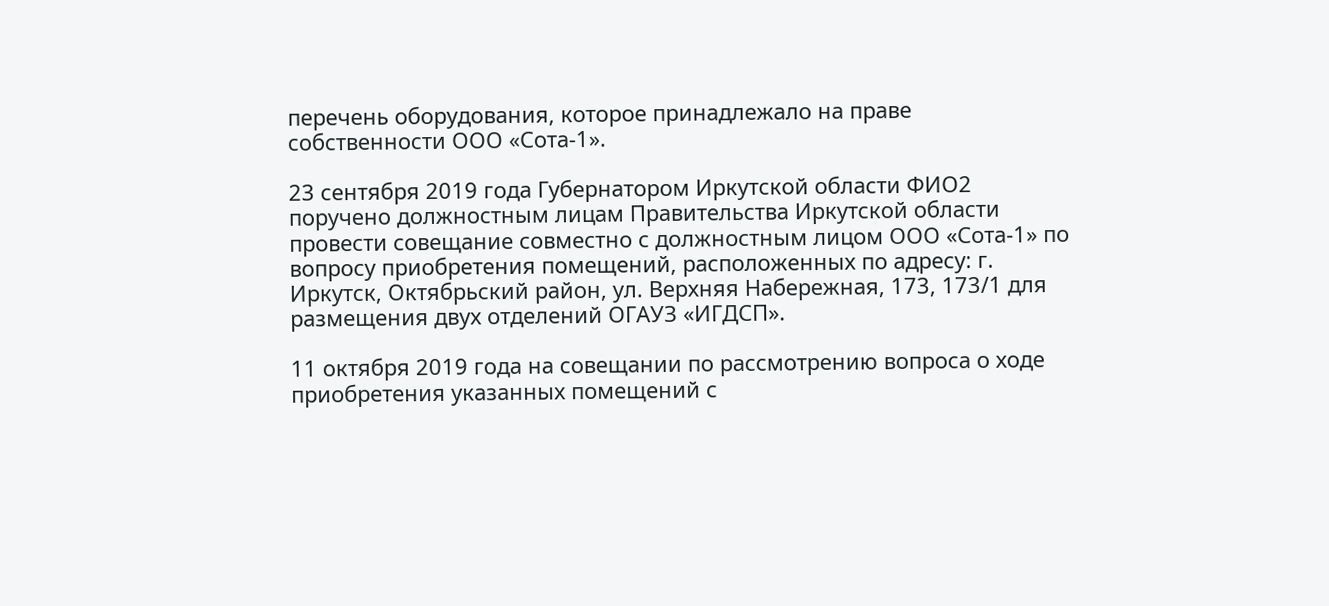перечень оборудования, которое принадлежало на праве собственности ООО «Сота-1».

23 сентября 2019 года Губернатором Иркутской области ФИО2 поручено должностным лицам Правительства Иркутской области провести совещание совместно с должностным лицом ООО «Сота-1» по вопросу приобретения помещений, расположенных по адресу: г. Иркутск, Октябрьский район, ул. Верхняя Набережная, 173, 173/1 для размещения двух отделений ОГАУЗ «ИГДСП».

11 октября 2019 года на совещании по рассмотрению вопроса о ходе приобретения указанных помещений с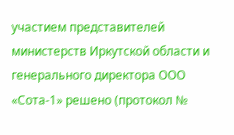участием представителей министерств Иркутской области и генерального директора ООО «Сота-1» решено (протокол №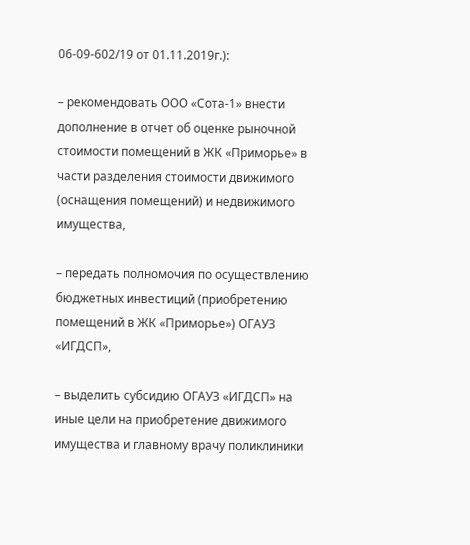06-09-602/19 от 01.11.2019г.):

– рекомендовать ООО «Сота-1» внести дополнение в отчет об оценке рыночной стоимости помещений в ЖК «Приморье» в части разделения стоимости движимого (оснащения помещений) и недвижимого имущества,

– передать полномочия по осуществлению бюджетных инвестиций (приобретению помещений в ЖК «Приморье») ОГАУЗ «ИГДСП»,

– выделить субсидию ОГАУЗ «ИГДСП» на иные цели на приобретение движимого имущества и главному врачу поликлиники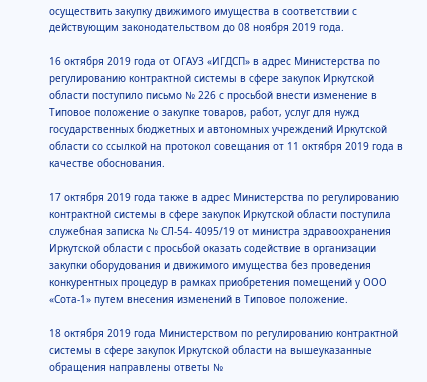осуществить закупку движимого имущества в соответствии с действующим законодательством до 08 ноября 2019 года.

16 октября 2019 года от ОГАУЗ «ИГДСП» в адрес Министерства по регулированию контрактной системы в сфере закупок Иркутской области поступило письмо № 226 с просьбой внести изменение в Типовое положение о закупке товаров, работ, услуг для нужд государственных бюджетных и автономных учреждений Иркутской области со ссылкой на протокол совещания от 11 октября 2019 года в качестве обоснования.

17 октября 2019 года также в адрес Министерства по регулированию контрактной системы в сфере закупок Иркутской области поступила служебная записка № СЛ-54- 4095/19 от министра здравоохранения Иркутской области с просьбой оказать содействие в организации закупки оборудования и движимого имущества без проведения конкурентных процедур в рамках приобретения помещений у ООО «Сота-1» путем внесения изменений в Типовое положение.

18 октября 2019 года Министерством по регулированию контрактной системы в сфере закупок Иркутской области на вышеуказанные обращения направлены ответы №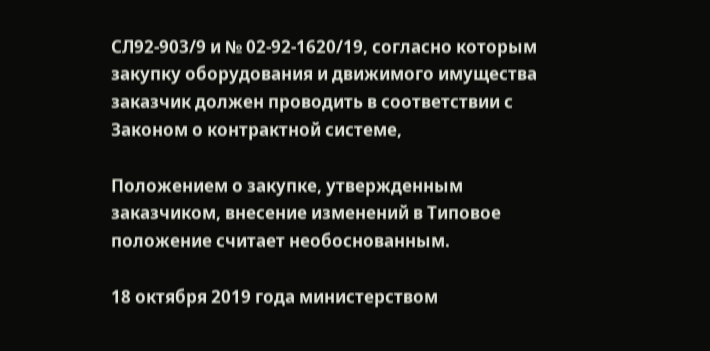СЛ92-903/9 и № 02-92-1620/19, согласно которым закупку оборудования и движимого имущества заказчик должен проводить в соответствии с Законом о контрактной системе,

Положением о закупке, утвержденным заказчиком, внесение изменений в Типовое положение считает необоснованным.

18 октября 2019 года министерством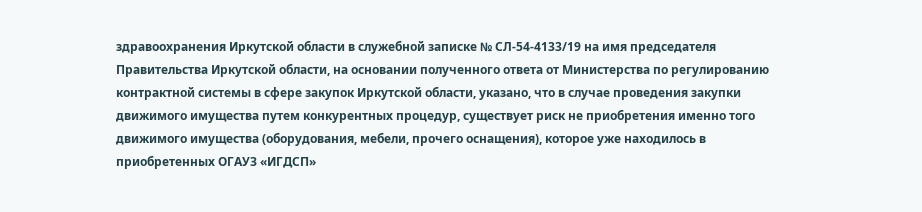здравоохранения Иркутской области в служебной записке № СЛ-54-4133/19 на имя председателя Правительства Иркутской области, на основании полученного ответа от Министерства по регулированию контрактной системы в сфере закупок Иркутской области, указано, что в случае проведения закупки движимого имущества путем конкурентных процедур, существует риск не приобретения именно того движимого имущества (оборудования, мебели, прочего оснащения), которое уже находилось в приобретенных ОГАУЗ «ИГДСП»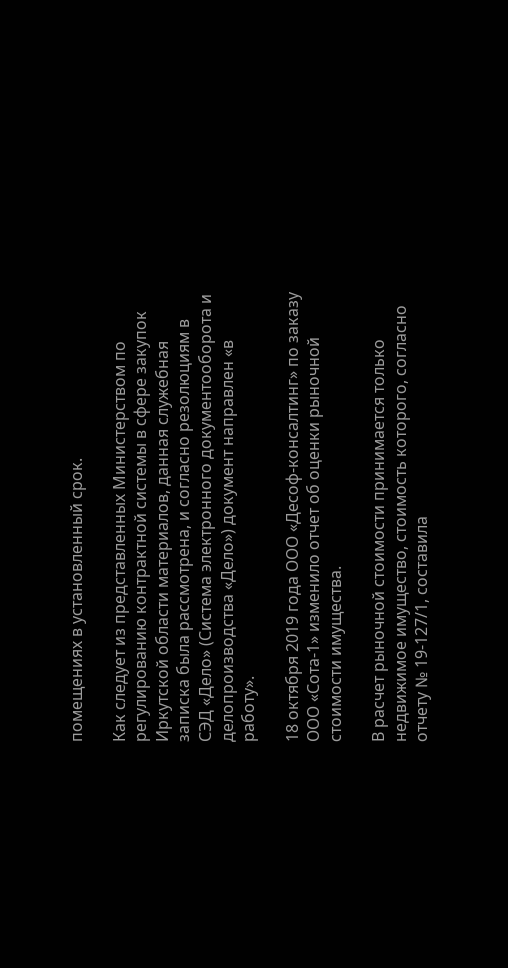помещениях в установленный срок.

Как следует из представленных Министерством по регулированию контрактной системы в сфере закупок Иркутской области материалов, данная служебная записка была рассмотрена, и согласно резолюциям в СЭД «Дело» (Система электронного документооборота и делопроизводства «Дело») документ направлен «в работу».

18 октября 2019 года ООО «Десоф-консалтинг» по заказу ООО «Сота-1» изменило отчет об оценки рыночной стоимости имущества.

В расчет рыночной стоимости принимается только недвижимое имущество, стоимость которого, согласно отчету № 19-127/1, составила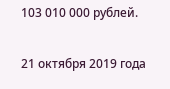103 010 000 рублей.

21 октября 2019 года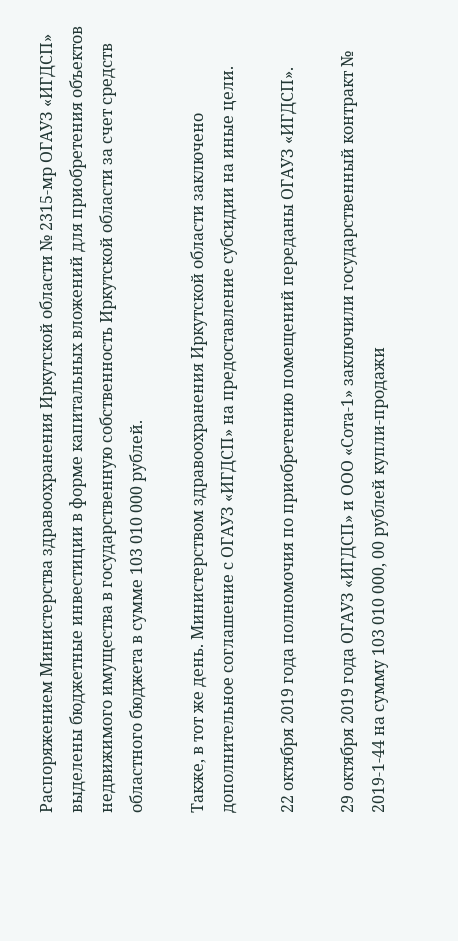Распоряжением Министерства здравоохранения Иркутской области № 2315-мр ОГАУЗ «ИГДСП» выделены бюджетные инвестиции в форме капитальных вложений для приобретения объектов недвижимого имущества в государственную собственность Иркутской области за счет средств областного бюджета в сумме 103 010 000 рублей.

Также, в тот же день. Министерством здравоохранения Иркутской области заключено дополнительное соглашение с ОГАУЗ «ИГДСП» на предоставление субсидии на иные цели.

22 октября 2019 года полномочия по приобретению помещений переданы ОГАУЗ «ИГДСП».

29 октября 2019 года ОГАУЗ «ИГДСП» и ООО «Сота-1» заключили государственный контракт № 2019-1-44 на сумму 103 010 000, 00 рублей купли-продажи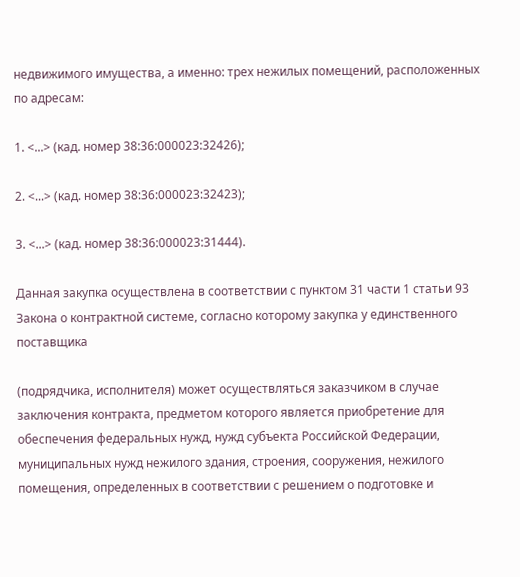недвижимого имущества, а именно: трех нежилых помещений, расположенных по адресам:

1. <...> (кад. номер 38:36:000023:32426);

2. <...> (кад. номер 38:36:000023:32423);

3. <...> (кад. номер 38:36:000023:31444).

Данная закупка осуществлена в соответствии с пунктом 31 части 1 статьи 93 Закона о контрактной системе, согласно которому закупка у единственного поставщика

(подрядчика, исполнителя) может осуществляться заказчиком в случае заключения контракта, предметом которого является приобретение для обеспечения федеральных нужд, нужд субъекта Российской Федерации, муниципальных нужд нежилого здания, строения, сооружения, нежилого помещения, определенных в соответствии с решением о подготовке и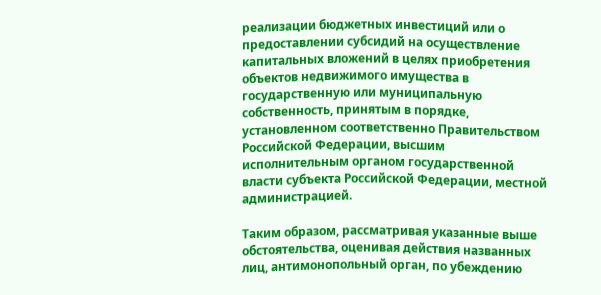реализации бюджетных инвестиций или о предоставлении субсидий на осуществление капитальных вложений в целях приобретения объектов недвижимого имущества в государственную или муниципальную собственность, принятым в порядке, установленном соответственно Правительством Российской Федерации, высшим исполнительным органом государственной власти субъекта Российской Федерации, местной администрацией.

Таким образом, рассматривая указанные выше обстоятельства, оценивая действия названных лиц, антимонопольный орган, по убеждению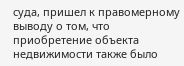суда, пришел к правомерному выводу о том, что приобретение объекта недвижимости также было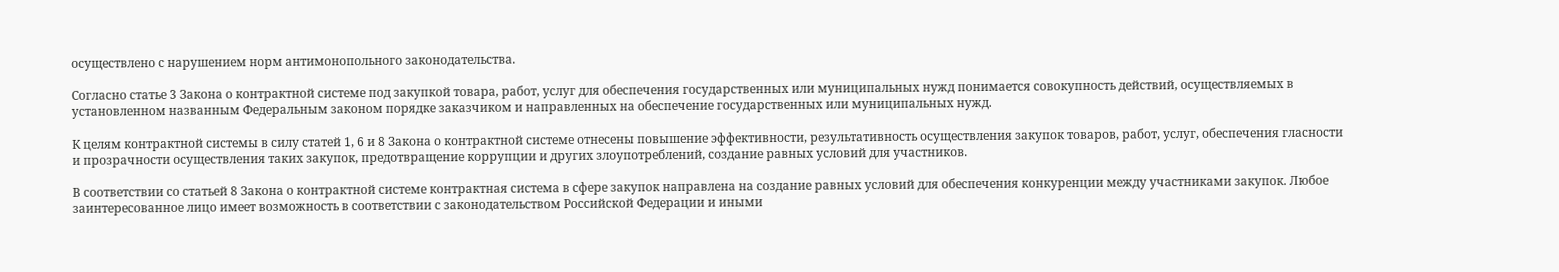осуществлено с нарушением норм антимонопольного законодательства.

Согласно статье 3 Закона о контрактной системе под закупкой товара, работ, услуг для обеспечения государственных или муниципальных нужд понимается совокупность действий, осуществляемых в установленном названным Федеральным законом порядке заказчиком и направленных на обеспечение государственных или муниципальных нужд.

К целям контрактной системы в силу статей 1, 6 и 8 Закона о контрактной системе отнесены повышение эффективности, результативность осуществления закупок товаров, работ, услуг, обеспечения гласности и прозрачности осуществления таких закупок, предотвращение коррупции и других злоупотреблений, создание равных условий для участников.

В соответствии со статьей 8 Закона о контрактной системе контрактная система в сфере закупок направлена на создание равных условий для обеспечения конкуренции между участниками закупок. Любое заинтересованное лицо имеет возможность в соответствии с законодательством Российской Федерации и иными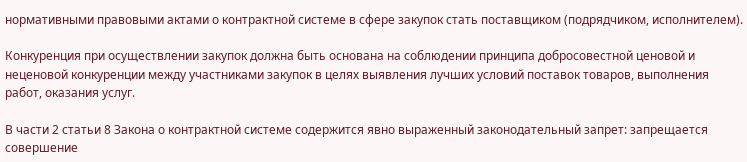нормативными правовыми актами о контрактной системе в сфере закупок стать поставщиком (подрядчиком, исполнителем).

Конкуренция при осуществлении закупок должна быть основана на соблюдении принципа добросовестной ценовой и неценовой конкуренции между участниками закупок в целях выявления лучших условий поставок товаров, выполнения работ, оказания услуг.

В части 2 статьи 8 Закона о контрактной системе содержится явно выраженный законодательный запрет: запрещается совершение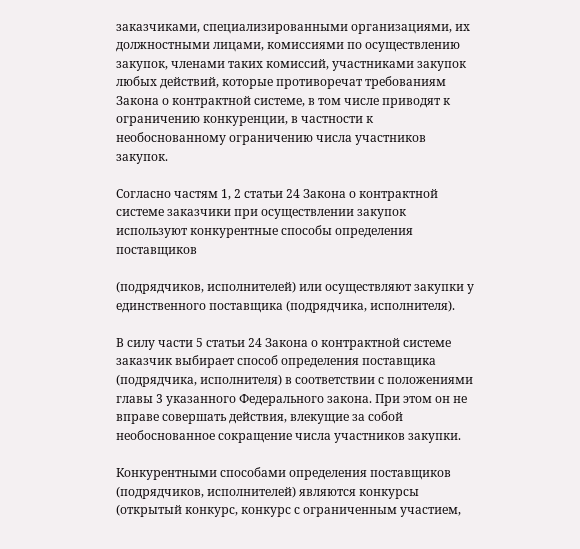заказчиками, специализированными организациями, их должностными лицами, комиссиями по осуществлению закупок, членами таких комиссий, участниками закупок любых действий, которые противоречат требованиям Закона о контрактной системе, в том числе приводят к ограничению конкуренции, в частности к необоснованному ограничению числа участников закупок.

Согласно частям 1, 2 статьи 24 Закона о контрактной системе заказчики при осуществлении закупок используют конкурентные способы определения поставщиков

(подрядчиков, исполнителей) или осуществляют закупки у единственного поставщика (подрядчика, исполнителя).

В силу части 5 статьи 24 Закона о контрактной системе заказчик выбирает способ определения поставщика (подрядчика, исполнителя) в соответствии с положениями главы 3 указанного Федерального закона. При этом он не вправе совершать действия, влекущие за собой необоснованное сокращение числа участников закупки.

Конкурентными способами определения поставщиков (подрядчиков, исполнителей) являются конкурсы (открытый конкурс, конкурс с ограниченным участием,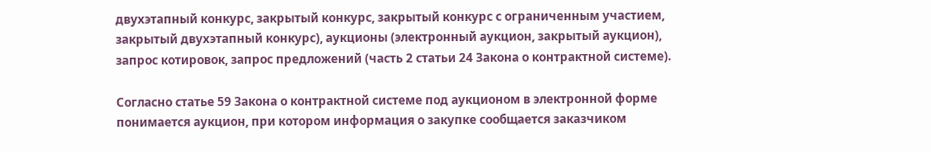двухэтапный конкурс, закрытый конкурс, закрытый конкурс с ограниченным участием, закрытый двухэтапный конкурс), аукционы (электронный аукцион, закрытый аукцион), запрос котировок, запрос предложений (часть 2 статьи 24 Закона о контрактной системе).

Согласно статье 59 Закона о контрактной системе под аукционом в электронной форме понимается аукцион, при котором информация о закупке сообщается заказчиком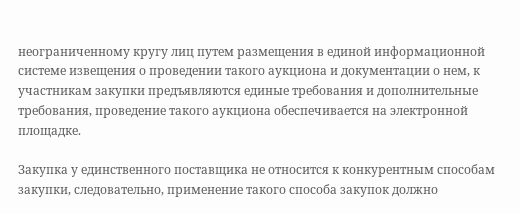неограниченному кругу лиц путем размещения в единой информационной системе извещения о проведении такого аукциона и документации о нем, к участникам закупки предъявляются единые требования и дополнительные требования, проведение такого аукциона обеспечивается на электронной площадке.

Закупка у единственного поставщика не относится к конкурентным способам закупки, следовательно, применение такого способа закупок должно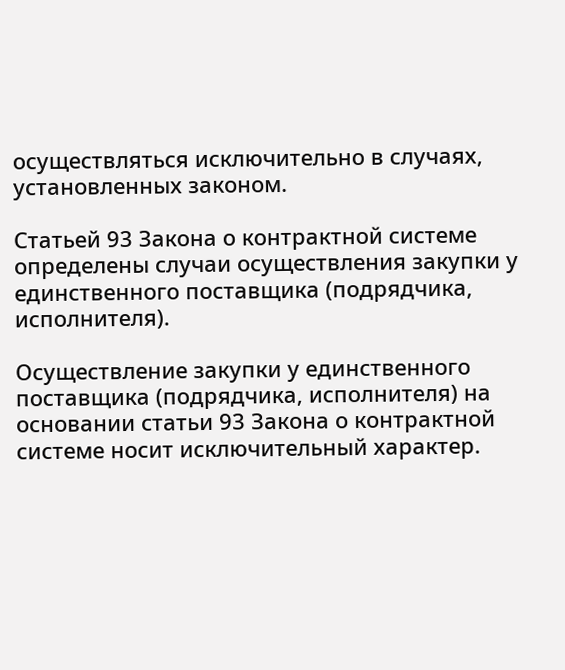осуществляться исключительно в случаях, установленных законом.

Статьей 93 Закона о контрактной системе определены случаи осуществления закупки у единственного поставщика (подрядчика, исполнителя).

Осуществление закупки у единственного поставщика (подрядчика, исполнителя) на основании статьи 93 Закона о контрактной системе носит исключительный характер.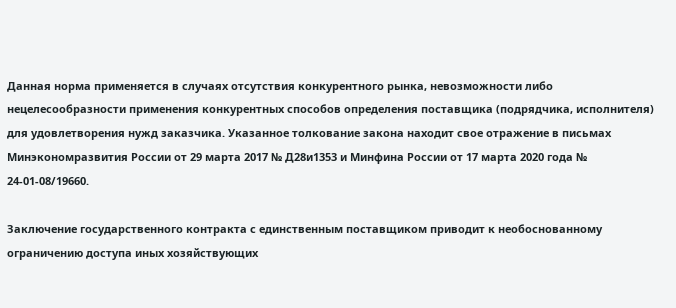Данная норма применяется в случаях отсутствия конкурентного рынка, невозможности либо нецелесообразности применения конкурентных способов определения поставщика (подрядчика, исполнителя) для удовлетворения нужд заказчика. Указанное толкование закона находит свое отражение в письмах Минэкономразвития России от 29 марта 2017 № Д28и1353 и Минфина России от 17 марта 2020 года № 24-01-08/19660.

Заключение государственного контракта с единственным поставщиком приводит к необоснованному ограничению доступа иных хозяйствующих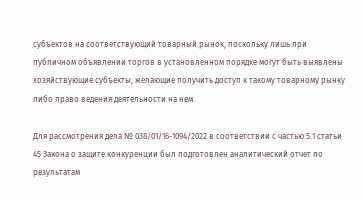субъектов на соответствующий товарный рынок, поскольку лишь при публичном объявлении торгов в установленном порядке могут быть выявлены хозяйствующие субъекты, желающие получить доступ к такому товарному рынку либо право ведения деятельности на нем.

Для рассмотрения дела № 038/01/16-1094/2022 в соответствии с частью 5.1 статьи 45 Закона о защите конкуренции был подготовлен аналитический отчет по результатам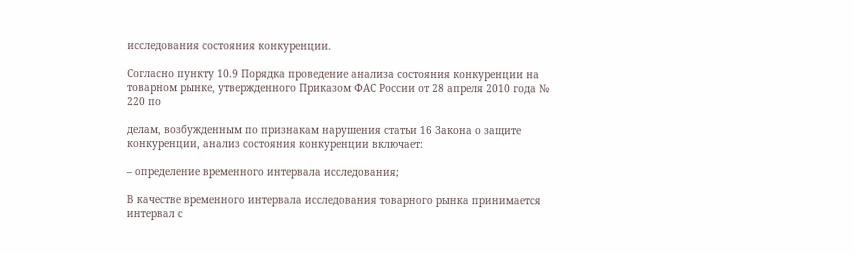исследования состояния конкуренции.

Согласно пункту 10.9 Порядка проведение анализа состояния конкуренции на товарном рынке, утвержденного Приказом ФАС России от 28 апреля 2010 года № 220 по

делам, возбужденным по признакам нарушения статьи 16 Закона о защите конкуренции, анализ состояния конкуренции включает:

– определение временного интервала исследования;

В качестве временного интервала исследования товарного рынка принимается интервал с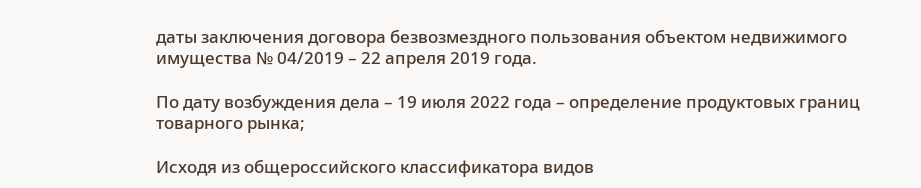даты заключения договора безвозмездного пользования объектом недвижимого имущества № 04/2019 – 22 апреля 2019 года.

По дату возбуждения дела – 19 июля 2022 года – определение продуктовых границ товарного рынка;

Исходя из общероссийского классификатора видов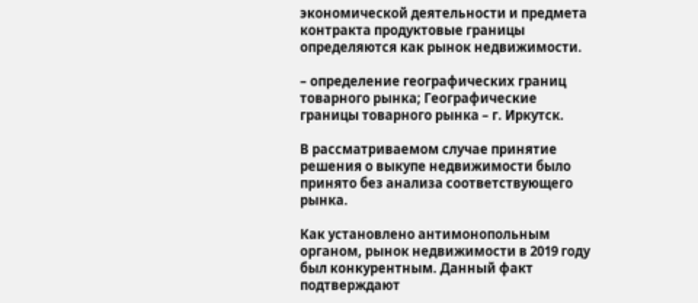экономической деятельности и предмета контракта продуктовые границы определяются как рынок недвижимости.

– определение географических границ товарного рынка; Географические границы товарного рынка – г. Иркутск.

В рассматриваемом случае принятие решения о выкупе недвижимости было принято без анализа соответствующего рынка.

Как установлено антимонопольным органом, рынок недвижимости в 2019 году был конкурентным. Данный факт подтверждают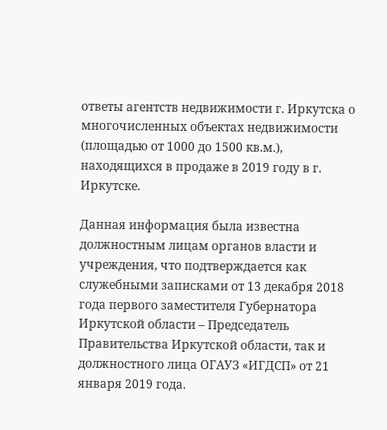ответы агентств недвижимости г. Иркутска о многочисленных объектах недвижимости (площадью от 1000 до 1500 кв.м.), находящихся в продаже в 2019 году в г. Иркутске.

Данная информация была известна должностным лицам органов власти и учреждения, что подтверждается как служебными записками от 13 декабря 2018 года первого заместителя Губернатора Иркутской области – Председатель Правительства Иркутской области, так и должностного лица ОГАУЗ «ИГДСП» от 21 января 2019 года.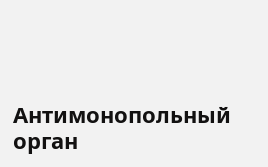Антимонопольный орган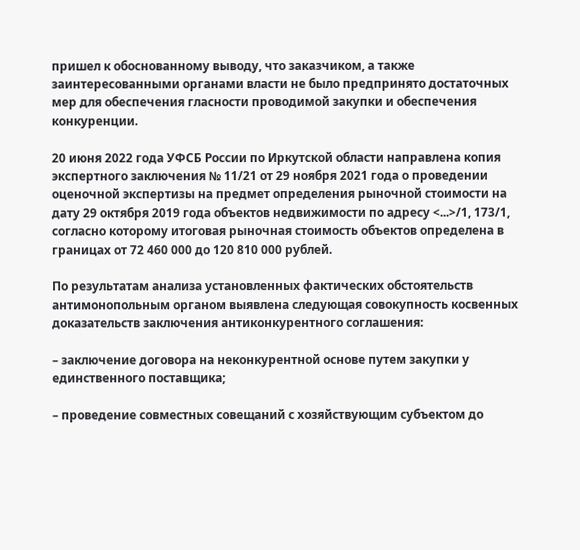пришел к обоснованному выводу, что заказчиком, а также заинтересованными органами власти не было предпринято достаточных мер для обеспечения гласности проводимой закупки и обеспечения конкуренции.

20 июня 2022 года УФСБ России по Иркутской области направлена копия экспертного заключения № 11/21 от 29 ноября 2021 года о проведении оценочной экспертизы на предмет определения рыночной стоимости на дату 29 октября 2019 года объектов недвижимости по адресу <...>/1, 173/1, согласно которому итоговая рыночная стоимость объектов определена в границах от 72 460 000 до 120 810 000 рублей.

По результатам анализа установленных фактических обстоятельств антимонопольным органом выявлена следующая совокупность косвенных доказательств заключения антиконкурентного соглашения:

– заключение договора на неконкурентной основе путем закупки у единственного поставщика;

– проведение совместных совещаний с хозяйствующим субъектом до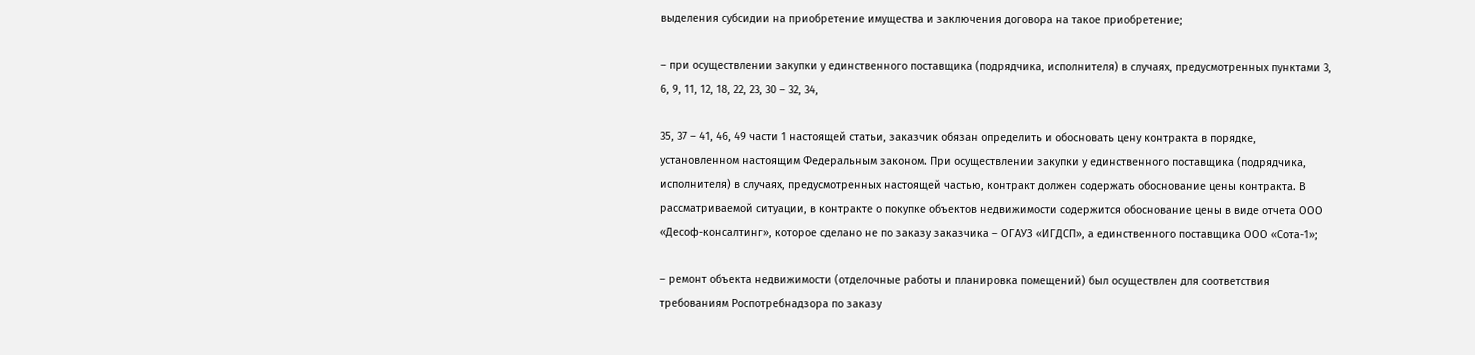выделения субсидии на приобретение имущества и заключения договора на такое приобретение;

– при осуществлении закупки у единственного поставщика (подрядчика, исполнителя) в случаях, предусмотренных пунктами 3, 6, 9, 11, 12, 18, 22, 23, 30 – 32, 34,

35, 37 – 41, 46, 49 части 1 настоящей статьи, заказчик обязан определить и обосновать цену контракта в порядке, установленном настоящим Федеральным законом. При осуществлении закупки у единственного поставщика (подрядчика, исполнителя) в случаях, предусмотренных настоящей частью, контракт должен содержать обоснование цены контракта. В рассматриваемой ситуации, в контракте о покупке объектов недвижимости содержится обоснование цены в виде отчета ООО «Десоф-консалтинг», которое сделано не по заказу заказчика – ОГАУЗ «ИГДСП», а единственного поставщика ООО «Сота-1»;

– ремонт объекта недвижимости (отделочные работы и планировка помещений) был осуществлен для соответствия требованиям Роспотребнадзора по заказу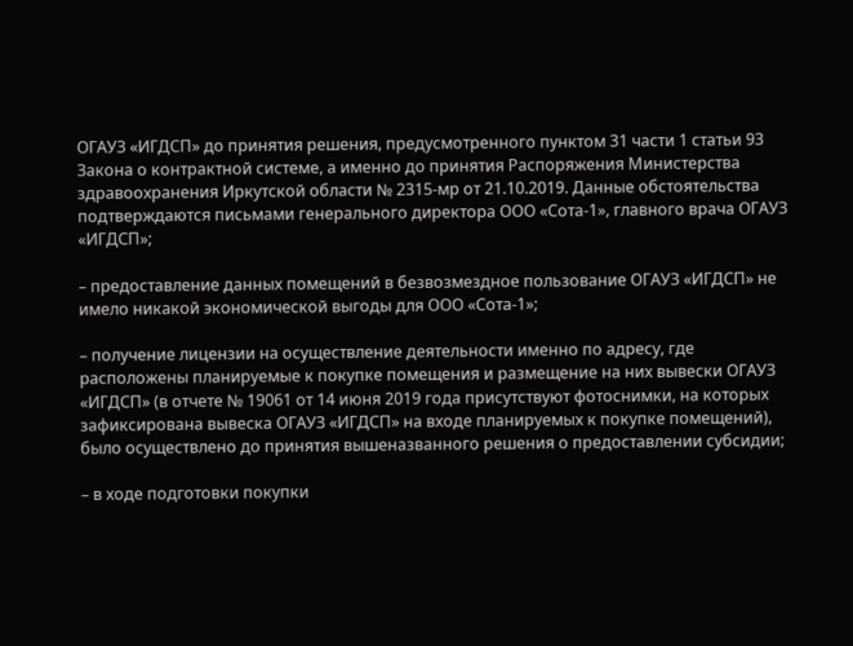ОГАУЗ «ИГДСП» до принятия решения, предусмотренного пунктом 31 части 1 статьи 93 Закона о контрактной системе, а именно до принятия Распоряжения Министерства здравоохранения Иркутской области № 2315-мр от 21.10.2019. Данные обстоятельства подтверждаются письмами генерального директора ООО «Сота-1», главного врача ОГАУЗ «ИГДСП»;

– предоставление данных помещений в безвозмездное пользование ОГАУЗ «ИГДСП» не имело никакой экономической выгоды для ООО «Сота-1»;

– получение лицензии на осуществление деятельности именно по адресу, где расположены планируемые к покупке помещения и размещение на них вывески ОГАУЗ «ИГДСП» (в отчете № 19061 от 14 июня 2019 года присутствуют фотоснимки, на которых зафиксирована вывеска ОГАУЗ «ИГДСП» на входе планируемых к покупке помещений), было осуществлено до принятия вышеназванного решения о предоставлении субсидии;

– в ходе подготовки покупки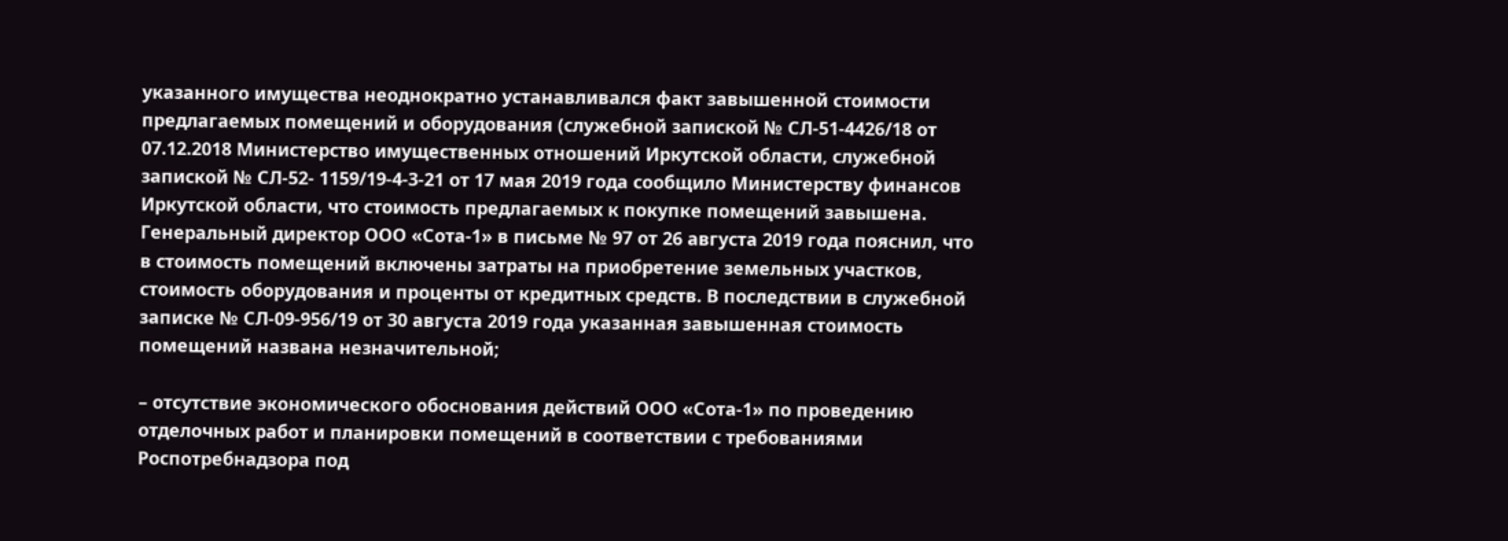указанного имущества неоднократно устанавливался факт завышенной стоимости предлагаемых помещений и оборудования (служебной запиской № СЛ-51-4426/18 от 07.12.2018 Министерство имущественных отношений Иркутской области, служебной запиской № СЛ-52- 1159/19-4-3-21 от 17 мая 2019 года сообщило Министерству финансов Иркутской области, что стоимость предлагаемых к покупке помещений завышена. Генеральный директор ООО «Сота-1» в письме № 97 от 26 августа 2019 года пояснил, что в стоимость помещений включены затраты на приобретение земельных участков, стоимость оборудования и проценты от кредитных средств. В последствии в служебной записке № СЛ-09-956/19 от 30 августа 2019 года указанная завышенная стоимость помещений названа незначительной;

– отсутствие экономического обоснования действий ООО «Сота-1» по проведению отделочных работ и планировки помещений в соответствии с требованиями Роспотребнадзора под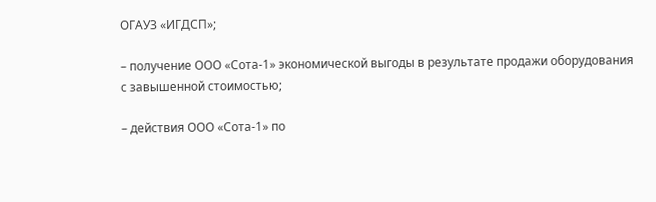ОГАУЗ «ИГДСП»;

– получение ООО «Сота-1» экономической выгоды в результате продажи оборудования с завышенной стоимостью;

– действия ООО «Сота-1» по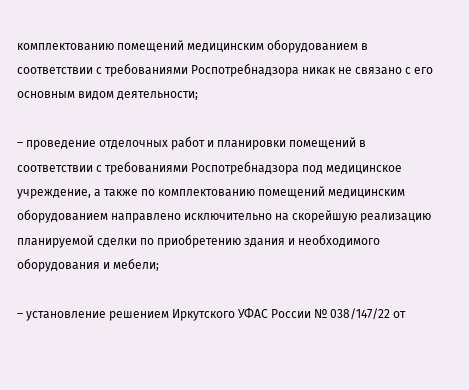комплектованию помещений медицинским оборудованием в соответствии с требованиями Роспотребнадзора никак не связано с его основным видом деятельности;

– проведение отделочных работ и планировки помещений в соответствии с требованиями Роспотребнадзора под медицинское учреждение, а также по комплектованию помещений медицинским оборудованием направлено исключительно на скорейшую реализацию планируемой сделки по приобретению здания и необходимого оборудования и мебели;

– установление решением Иркутского УФАС России № 038/147/22 от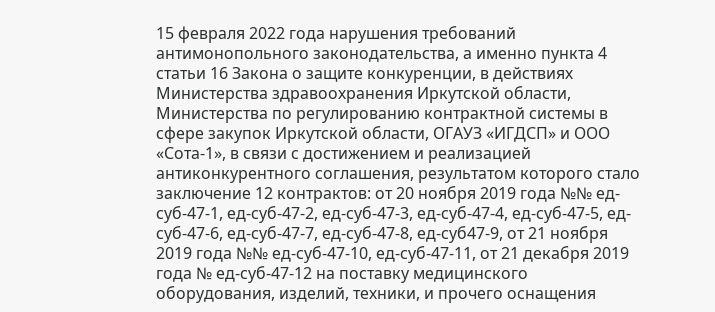15 февраля 2022 года нарушения требований антимонопольного законодательства, а именно пункта 4 статьи 16 Закона о защите конкуренции, в действиях Министерства здравоохранения Иркутской области, Министерства по регулированию контрактной системы в сфере закупок Иркутской области, ОГАУЗ «ИГДСП» и ООО «Сота-1», в связи с достижением и реализацией антиконкурентного соглашения, результатом которого стало заключение 12 контрактов: от 20 ноября 2019 года №№ ед-суб-47-1, ед-суб-47-2, ед-суб-47-3, ед-суб-47-4, ед-суб-47-5, ед-суб-47-6, ед-суб-47-7, ед-суб-47-8, ед-суб47-9, от 21 ноября 2019 года №№ ед-суб-47-10, ед-суб-47-11, от 21 декабря 2019 года № ед-суб-47-12 на поставку медицинского оборудования, изделий, техники, и прочего оснащения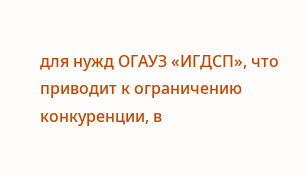для нужд ОГАУЗ «ИГДСП», что приводит к ограничению конкуренции, в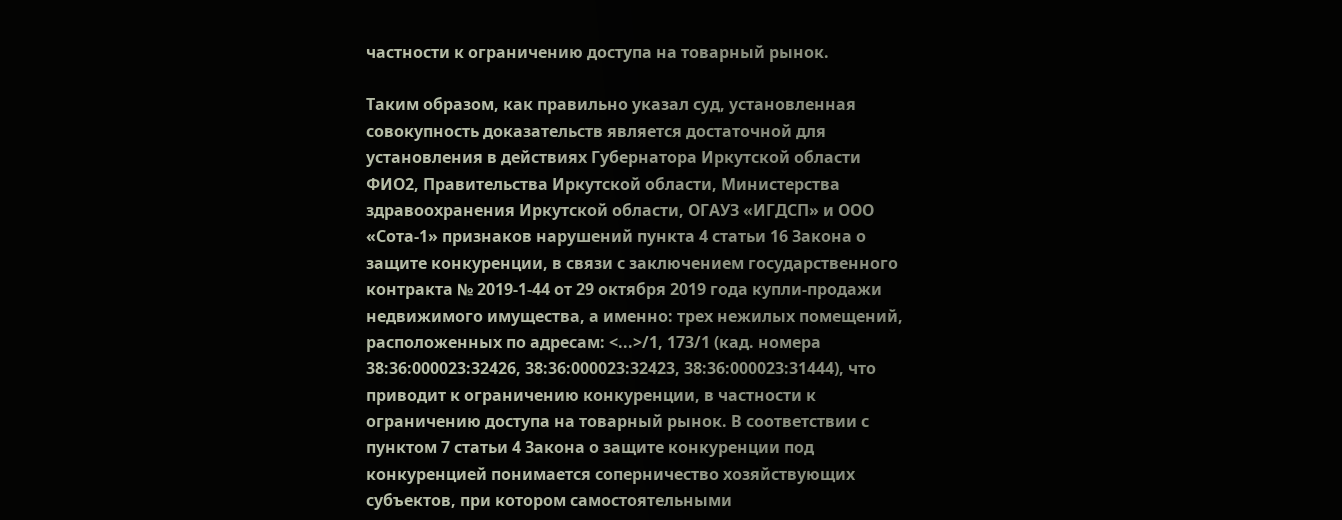частности к ограничению доступа на товарный рынок.

Таким образом, как правильно указал суд, установленная совокупность доказательств является достаточной для установления в действиях Губернатора Иркутской области ФИО2, Правительства Иркутской области, Министерства здравоохранения Иркутской области, ОГАУЗ «ИГДСП» и ООО «Сота-1» признаков нарушений пункта 4 статьи 16 Закона о защите конкуренции, в связи с заключением государственного контракта № 2019-1-44 от 29 октября 2019 года купли-продажи недвижимого имущества, а именно: трех нежилых помещений, расположенных по адресам: <...>/1, 173/1 (кад. номера 38:36:000023:32426, 38:36:000023:32423, 38:36:000023:31444), что приводит к ограничению конкуренции, в частности к ограничению доступа на товарный рынок. В соответствии с пунктом 7 статьи 4 Закона о защите конкуренции под конкуренцией понимается соперничество хозяйствующих субъектов, при котором самостоятельными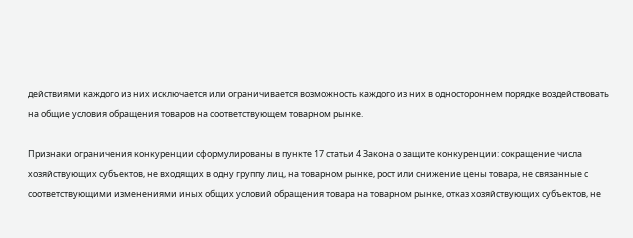действиями каждого из них исключается или ограничивается возможность каждого из них в одностороннем порядке воздействовать на общие условия обращения товаров на соответствующем товарном рынке.

Признаки ограничения конкуренции сформулированы в пункте 17 статьи 4 Закона о защите конкуренции: сокращение числа хозяйствующих субъектов, не входящих в одну группу лиц, на товарном рынке, рост или снижение цены товара, не связанные с соответствующими изменениями иных общих условий обращения товара на товарном рынке, отказ хозяйствующих субъектов, не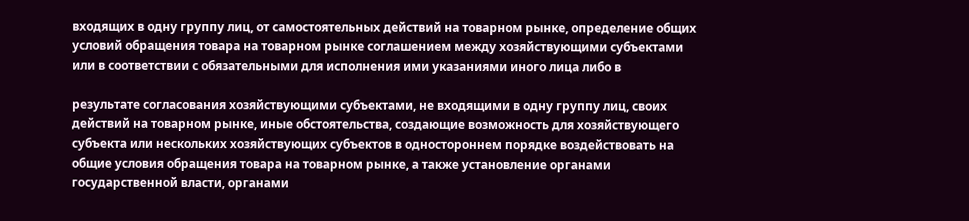входящих в одну группу лиц, от самостоятельных действий на товарном рынке, определение общих условий обращения товара на товарном рынке соглашением между хозяйствующими субъектами или в соответствии с обязательными для исполнения ими указаниями иного лица либо в

результате согласования хозяйствующими субъектами, не входящими в одну группу лиц, своих действий на товарном рынке, иные обстоятельства, создающие возможность для хозяйствующего субъекта или нескольких хозяйствующих субъектов в одностороннем порядке воздействовать на общие условия обращения товара на товарном рынке, а также установление органами государственной власти, органами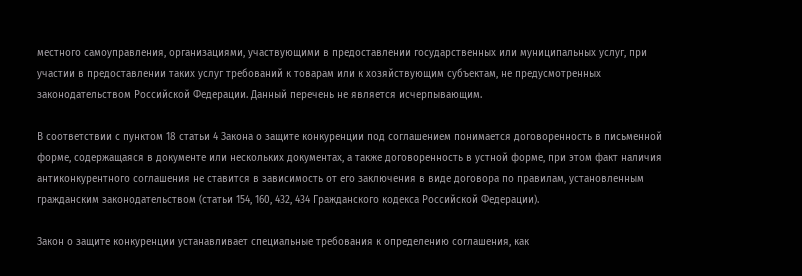местного самоуправления, организациями, участвующими в предоставлении государственных или муниципальных услуг, при участии в предоставлении таких услуг требований к товарам или к хозяйствующим субъектам, не предусмотренных законодательством Российской Федерации. Данный перечень не является исчерпывающим.

В соответствии с пунктом 18 статьи 4 Закона о защите конкуренции под соглашением понимается договоренность в письменной форме, содержащаяся в документе или нескольких документах, а также договоренность в устной форме, при этом факт наличия антиконкурентного соглашения не ставится в зависимость от его заключения в виде договора по правилам, установленным гражданским законодательством (статьи 154, 160, 432, 434 Гражданского кодекса Российской Федерации).

Закон о защите конкуренции устанавливает специальные требования к определению соглашения, как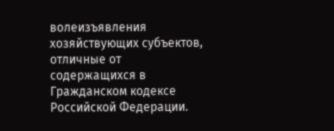волеизъявления хозяйствующих субъектов, отличные от содержащихся в Гражданском кодексе Российской Федерации.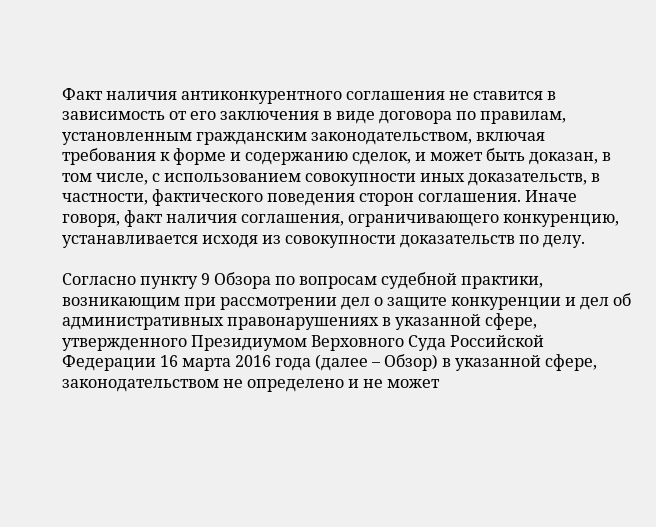Факт наличия антиконкурентного соглашения не ставится в зависимость от его заключения в виде договора по правилам, установленным гражданским законодательством, включая требования к форме и содержанию сделок, и может быть доказан, в том числе, с использованием совокупности иных доказательств, в частности, фактического поведения сторон соглашения. Иначе говоря, факт наличия соглашения, ограничивающего конкуренцию, устанавливается исходя из совокупности доказательств по делу.

Согласно пункту 9 Обзора по вопросам судебной практики, возникающим при рассмотрении дел о защите конкуренции и дел об административных правонарушениях в указанной сфере, утвержденного Президиумом Верховного Суда Российской Федерации 16 марта 2016 года (далее – Обзор) в указанной сфере, законодательством не определено и не может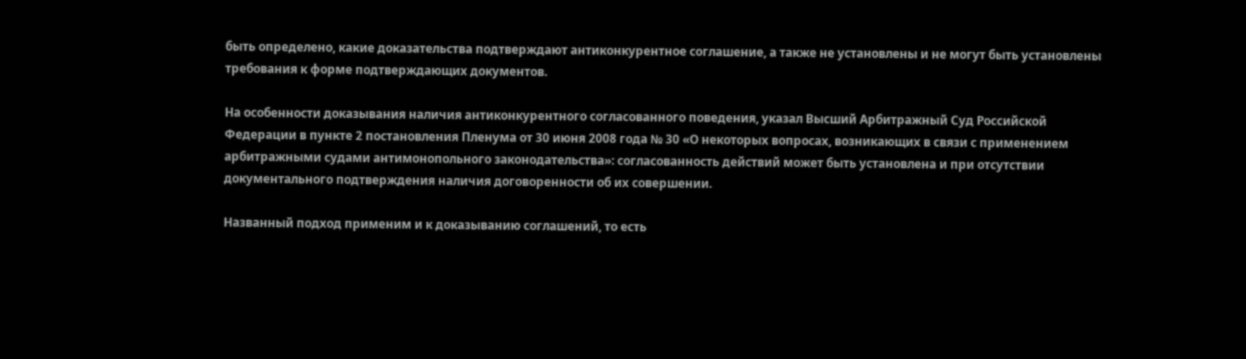быть определено, какие доказательства подтверждают антиконкурентное соглашение, а также не установлены и не могут быть установлены требования к форме подтверждающих документов.

На особенности доказывания наличия антиконкурентного согласованного поведения, указал Высший Арбитражный Суд Российской Федерации в пункте 2 постановления Пленума от 30 июня 2008 года № 30 «О некоторых вопросах, возникающих в связи с применением арбитражными судами антимонопольного законодательства»: согласованность действий может быть установлена и при отсутствии документального подтверждения наличия договоренности об их совершении.

Названный подход применим и к доказыванию соглашений, то есть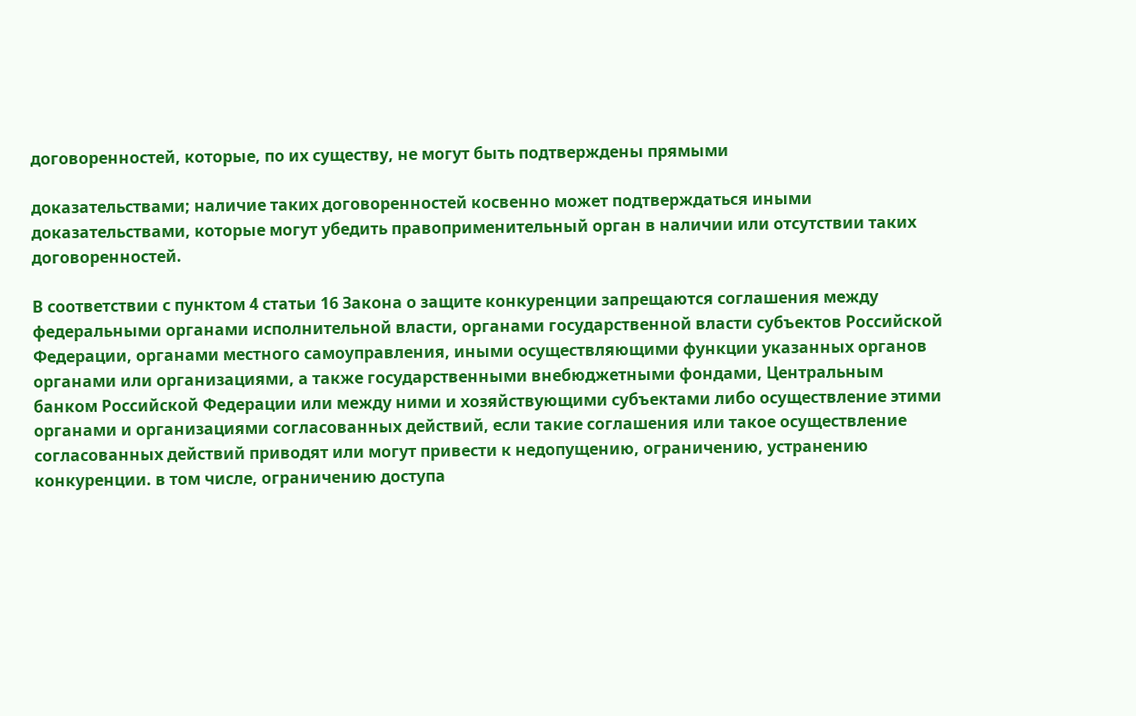договоренностей, которые, по их существу, не могут быть подтверждены прямыми

доказательствами; наличие таких договоренностей косвенно может подтверждаться иными доказательствами, которые могут убедить правоприменительный орган в наличии или отсутствии таких договоренностей.

В соответствии с пунктом 4 статьи 16 Закона о защите конкуренции запрещаются соглашения между федеральными органами исполнительной власти, органами государственной власти субъектов Российской Федерации, органами местного самоуправления, иными осуществляющими функции указанных органов органами или организациями, а также государственными внебюджетными фондами, Центральным банком Российской Федерации или между ними и хозяйствующими субъектами либо осуществление этими органами и организациями согласованных действий, если такие соглашения или такое осуществление согласованных действий приводят или могут привести к недопущению, ограничению, устранению конкуренции. в том числе, ограничению доступа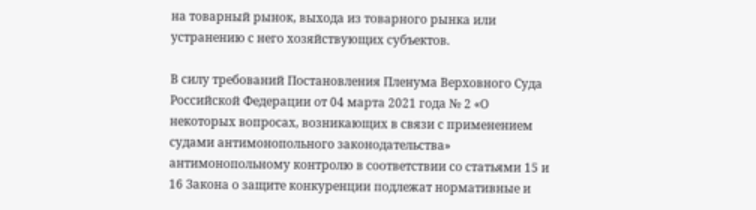на товарный рынок, выхода из товарного рынка или устранению с него хозяйствующих субъектов.

В силу требований Постановления Пленума Верховного Суда Российской Федерации от 04 марта 2021 года № 2 «О некоторых вопросах, возникающих в связи с применением судами антимонопольного законодательства» антимонопольному контролю в соответствии со статьями 15 и 16 Закона о защите конкуренции подлежат нормативные и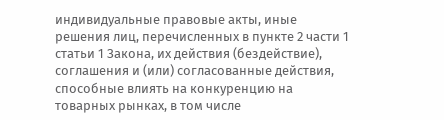индивидуальные правовые акты, иные решения лиц, перечисленных в пункте 2 части 1 статьи 1 Закона, их действия (бездействие), соглашения и (или) согласованные действия, способные влиять на конкуренцию на товарных рынках, в том числе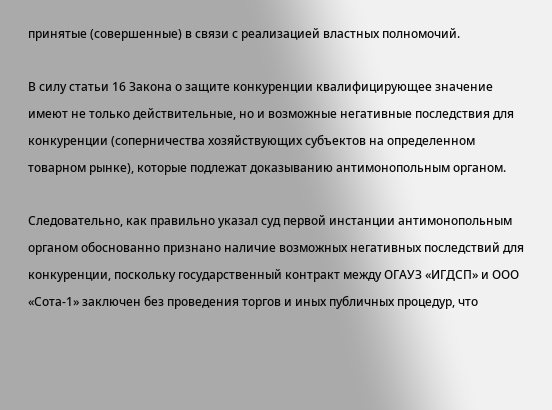принятые (совершенные) в связи с реализацией властных полномочий.

В силу статьи 16 Закона о защите конкуренции квалифицирующее значение имеют не только действительные, но и возможные негативные последствия для конкуренции (соперничества хозяйствующих субъектов на определенном товарном рынке), которые подлежат доказыванию антимонопольным органом.

Следовательно, как правильно указал суд первой инстанции антимонопольным органом обоснованно признано наличие возможных негативных последствий для конкуренции, поскольку государственный контракт между ОГАУЗ «ИГДСП» и ООО «Сота-1» заключен без проведения торгов и иных публичных процедур, что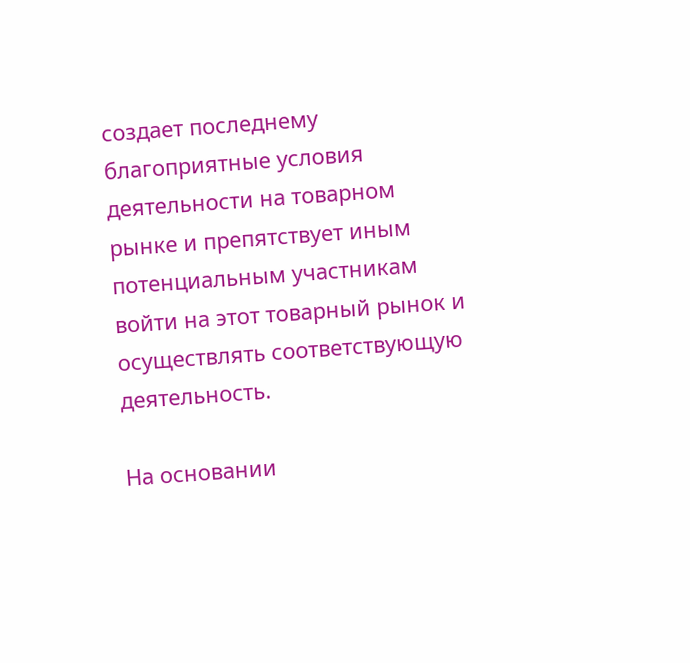создает последнему благоприятные условия деятельности на товарном рынке и препятствует иным потенциальным участникам войти на этот товарный рынок и осуществлять соответствующую деятельность.

На основании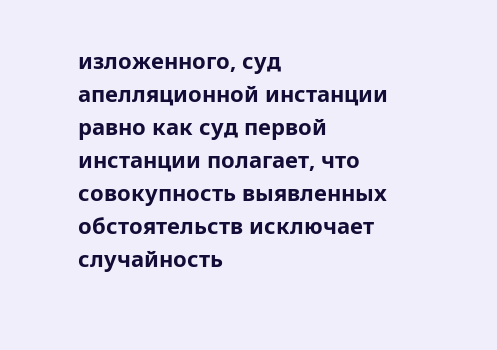изложенного, суд апелляционной инстанции равно как суд первой инстанции полагает, что совокупность выявленных обстоятельств исключает случайность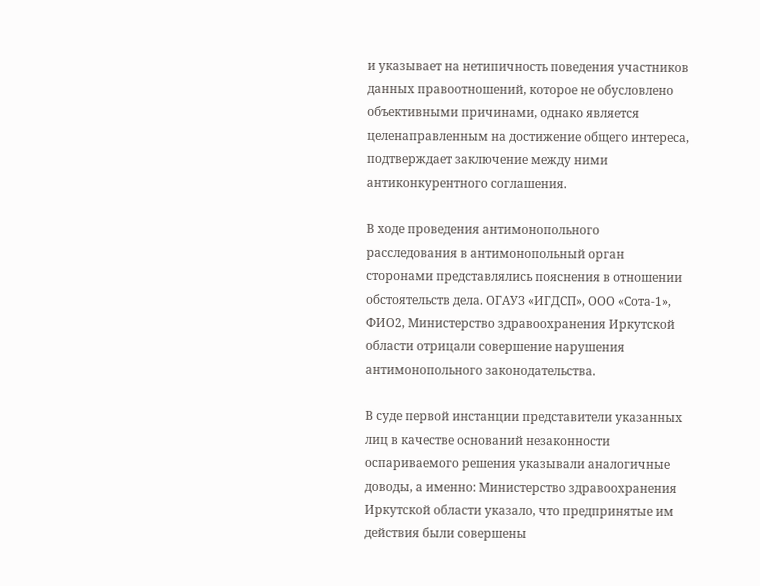и указывает на нетипичность поведения участников данных правоотношений, которое не обусловлено объективными причинами, однако является целенаправленным на достижение общего интереса, подтверждает заключение между ними антиконкурентного соглашения.

В ходе проведения антимонопольного расследования в антимонопольный орган сторонами представлялись пояснения в отношении обстоятельств дела. ОГАУЗ «ИГДСП», ООО «Сота-1», ФИО2, Министерство здравоохранения Иркутской области отрицали совершение нарушения антимонопольного законодательства.

В суде первой инстанции представители указанных лиц в качестве оснований незаконности оспариваемого решения указывали аналогичные доводы, а именно: Министерство здравоохранения Иркутской области указало, что предпринятые им действия были совершены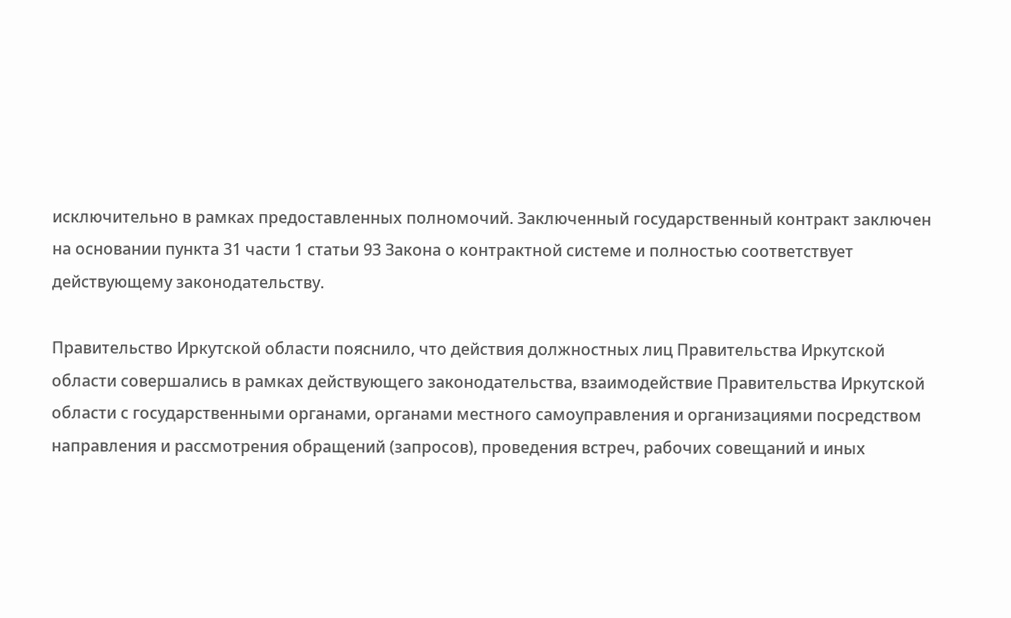исключительно в рамках предоставленных полномочий. Заключенный государственный контракт заключен на основании пункта 31 части 1 статьи 93 Закона о контрактной системе и полностью соответствует действующему законодательству.

Правительство Иркутской области пояснило, что действия должностных лиц Правительства Иркутской области совершались в рамках действующего законодательства, взаимодействие Правительства Иркутской области с государственными органами, органами местного самоуправления и организациями посредством направления и рассмотрения обращений (запросов), проведения встреч, рабочих совещаний и иных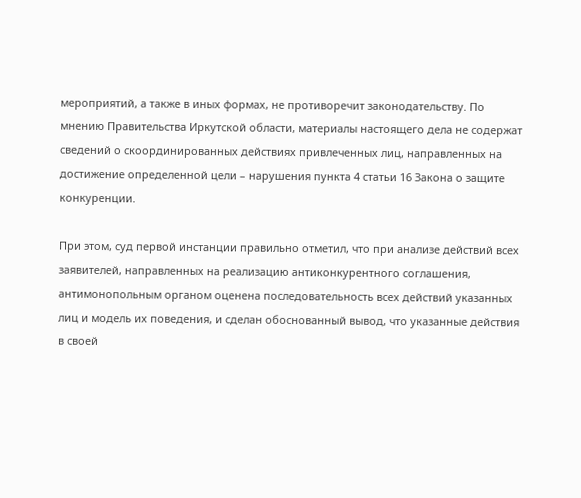мероприятий, а также в иных формах, не противоречит законодательству. По мнению Правительства Иркутской области, материалы настоящего дела не содержат сведений о скоординированных действиях привлеченных лиц, направленных на достижение определенной цели – нарушения пункта 4 статьи 16 Закона о защите конкуренции.

При этом, суд первой инстанции правильно отметил, что при анализе действий всех заявителей, направленных на реализацию антиконкурентного соглашения, антимонопольным органом оценена последовательность всех действий указанных лиц и модель их поведения, и сделан обоснованный вывод, что указанные действия в своей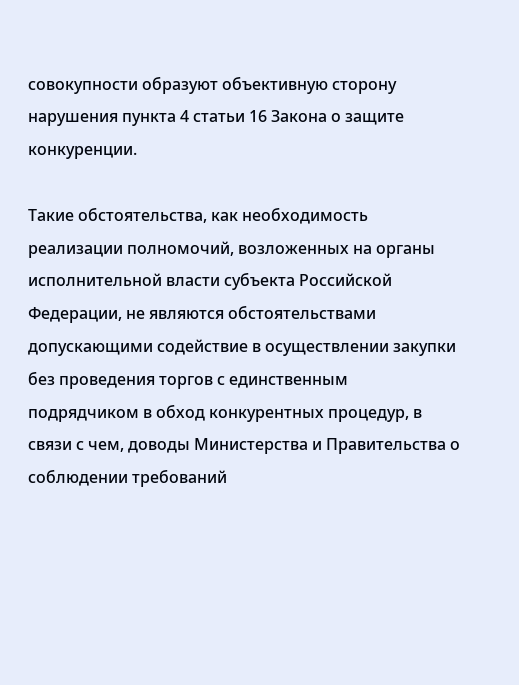совокупности образуют объективную сторону нарушения пункта 4 статьи 16 Закона о защите конкуренции.

Такие обстоятельства, как необходимость реализации полномочий, возложенных на органы исполнительной власти субъекта Российской Федерации, не являются обстоятельствами допускающими содействие в осуществлении закупки без проведения торгов с единственным подрядчиком в обход конкурентных процедур, в связи с чем, доводы Министерства и Правительства о соблюдении требований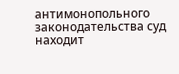антимонопольного законодательства суд находит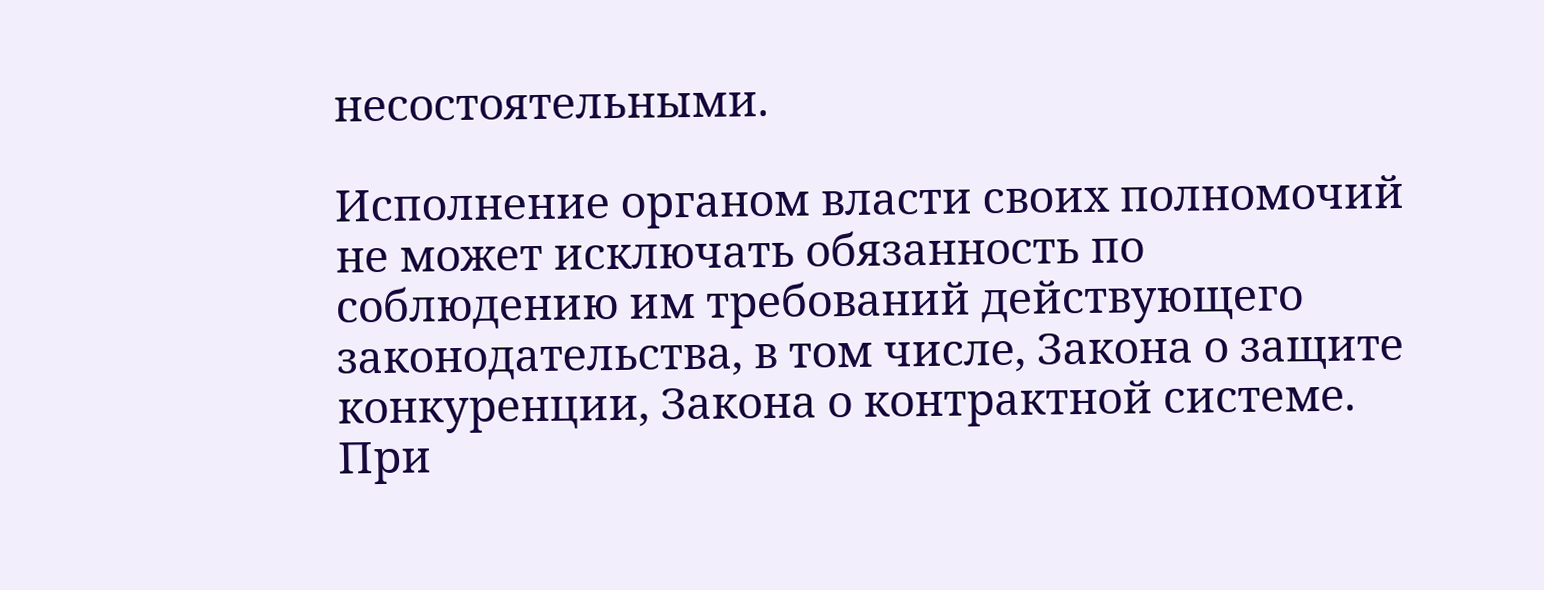несостоятельными.

Исполнение органом власти своих полномочий не может исключать обязанность по соблюдению им требований действующего законодательства, в том числе, Закона о защите конкуренции, Закона о контрактной системе. При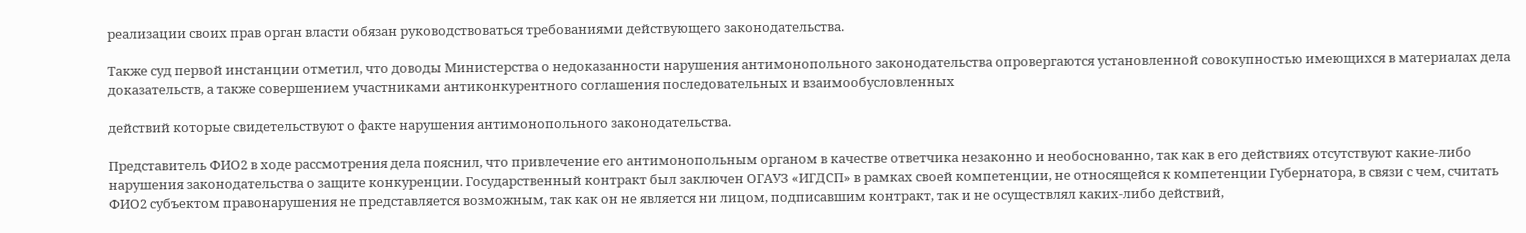реализации своих прав орган власти обязан руководствоваться требованиями действующего законодательства.

Также суд первой инстанции отметил, что доводы Министерства о недоказанности нарушения антимонопольного законодательства опровергаются установленной совокупностью имеющихся в материалах дела доказательств, а также совершением участниками антиконкурентного соглашения последовательных и взаимообусловленных

действий которые свидетельствуют о факте нарушения антимонопольного законодательства.

Представитель ФИО2 в ходе рассмотрения дела пояснил, что привлечение его антимонопольным органом в качестве ответчика незаконно и необоснованно, так как в его действиях отсутствуют какие-либо нарушения законодательства о защите конкуренции. Государственный контракт был заключен ОГАУЗ «ИГДСП» в рамках своей компетенции, не относящейся к компетенции Губернатора, в связи с чем, считать ФИО2 субъектом правонарушения не представляется возможным, так как он не является ни лицом, подписавшим контракт, так и не осуществлял каких-либо действий,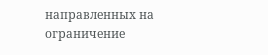направленных на ограничение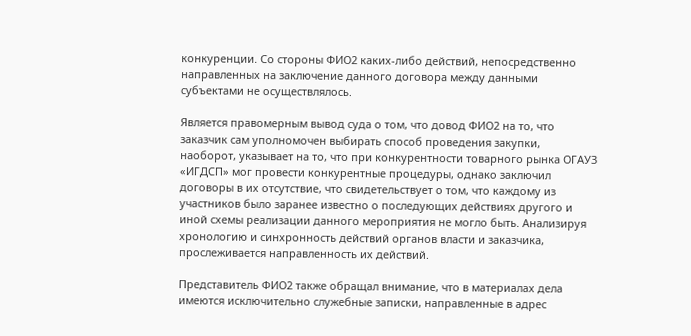конкуренции. Со стороны ФИО2 каких-либо действий, непосредственно направленных на заключение данного договора между данными субъектами не осуществлялось.

Является правомерным вывод суда о том, что довод ФИО2 на то, что заказчик сам уполномочен выбирать способ проведения закупки, наоборот, указывает на то, что при конкурентности товарного рынка ОГАУЗ «ИГДСП» мог провести конкурентные процедуры, однако заключил договоры в их отсутствие, что свидетельствует о том, что каждому из участников было заранее известно о последующих действиях другого и иной схемы реализации данного мероприятия не могло быть. Анализируя хронологию и синхронность действий органов власти и заказчика, прослеживается направленность их действий.

Представитель ФИО2 также обращал внимание, что в материалах дела имеются исключительно служебные записки, направленные в адрес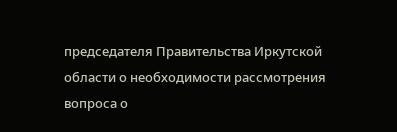председателя Правительства Иркутской области о необходимости рассмотрения вопроса о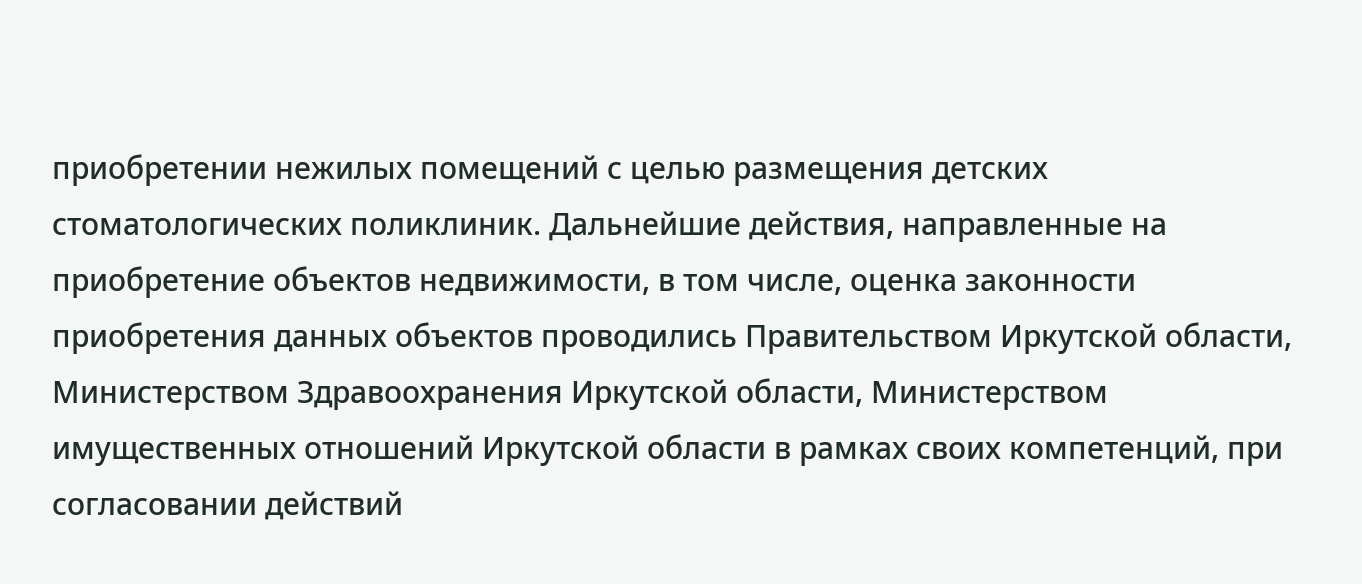приобретении нежилых помещений с целью размещения детских стоматологических поликлиник. Дальнейшие действия, направленные на приобретение объектов недвижимости, в том числе, оценка законности приобретения данных объектов проводились Правительством Иркутской области, Министерством Здравоохранения Иркутской области, Министерством имущественных отношений Иркутской области в рамках своих компетенций, при согласовании действий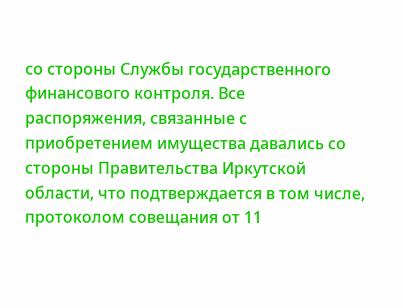со стороны Службы государственного финансового контроля. Все распоряжения, связанные с приобретением имущества давались со стороны Правительства Иркутской области, что подтверждается в том числе, протоколом совещания от 11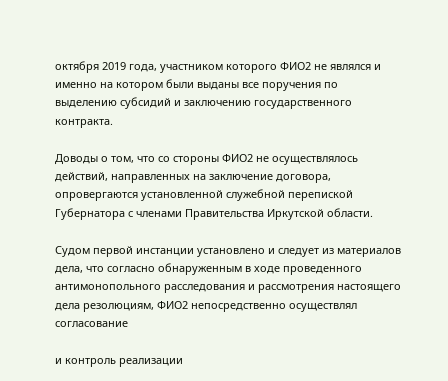октября 2019 года, участником которого ФИО2 не являлся и именно на котором были выданы все поручения по выделению субсидий и заключению государственного контракта.

Доводы о том, что со стороны ФИО2 не осуществлялось действий, направленных на заключение договора, опровергаются установленной служебной перепиской Губернатора с членами Правительства Иркутской области.

Судом первой инстанции установлено и следует из материалов дела, что согласно обнаруженным в ходе проведенного антимонопольного расследования и рассмотрения настоящего дела резолюциям, ФИО2 непосредственно осуществлял согласование

и контроль реализации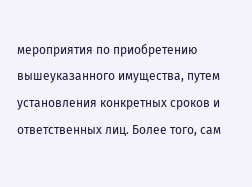мероприятия по приобретению вышеуказанного имущества, путем установления конкретных сроков и ответственных лиц. Более того, сам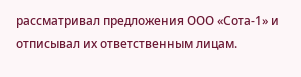рассматривал предложения ООО «Сота-1» и отписывал их ответственным лицам.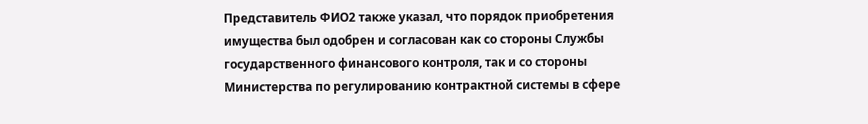Представитель ФИО2 также указал, что порядок приобретения имущества был одобрен и согласован как со стороны Службы государственного финансового контроля, так и со стороны Министерства по регулированию контрактной системы в сфере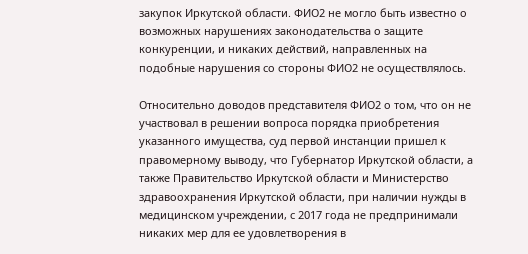закупок Иркутской области. ФИО2 не могло быть известно о возможных нарушениях законодательства о защите конкуренции, и никаких действий, направленных на подобные нарушения со стороны ФИО2 не осуществлялось.

Относительно доводов представителя ФИО2 о том, что он не участвовал в решении вопроса порядка приобретения указанного имущества, суд первой инстанции пришел к правомерному выводу, что Губернатор Иркутской области, а также Правительство Иркутской области и Министерство здравоохранения Иркутской области, при наличии нужды в медицинском учреждении, с 2017 года не предпринимали никаких мер для ее удовлетворения в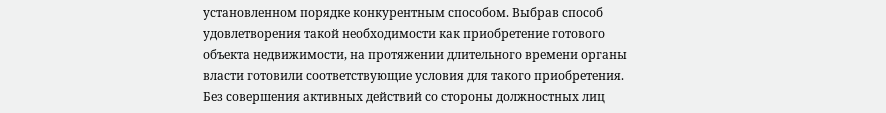установленном порядке конкурентным способом. Выбрав способ удовлетворения такой необходимости как приобретение готового объекта недвижимости, на протяжении длительного времени органы власти готовили соответствующие условия для такого приобретения. Без совершения активных действий со стороны должностных лиц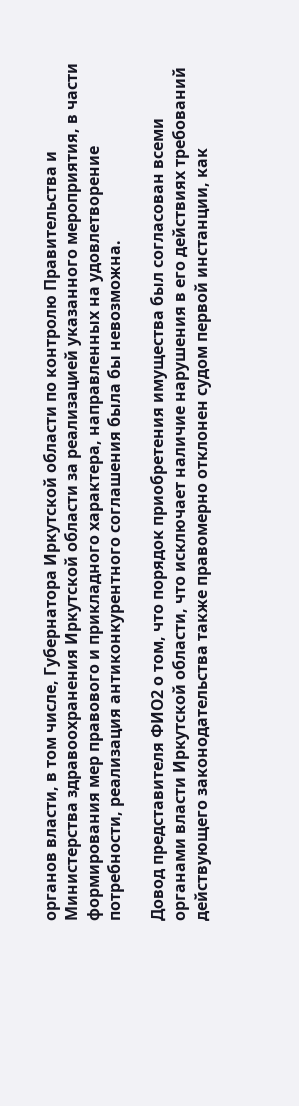органов власти, в том числе, Губернатора Иркутской области по контролю Правительства и Министерства здравоохранения Иркутской области за реализацией указанного мероприятия, в части формирования мер правового и прикладного характера, направленных на удовлетворение потребности, реализация антиконкурентного соглашения была бы невозможна.

Довод представителя ФИО2 о том, что порядок приобретения имущества был согласован всеми органами власти Иркутской области, что исключает наличие нарушения в его действиях требований действующего законодательства также правомерно отклонен судом первой инстанции, как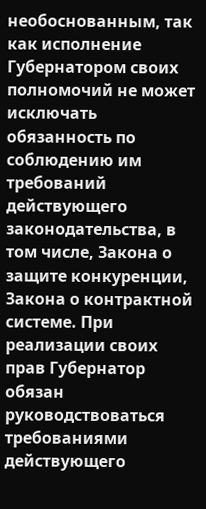необоснованным, так как исполнение Губернатором своих полномочий не может исключать обязанность по соблюдению им требований действующего законодательства, в том числе, Закона о защите конкуренции, Закона о контрактной системе. При реализации своих прав Губернатор обязан руководствоваться требованиями действующего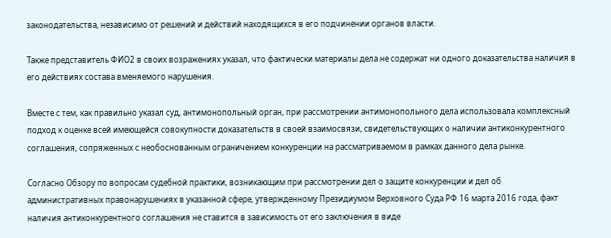законодательства, независимо от решений и действий находящихся в его подчинении органов власти.

Также представитель ФИО2 в своих возражениях указал, что фактически материалы дела не содержат ни одного доказательства наличия в его действиях состава вменяемого нарушения.

Вместе с тем, как правильно указал суд, антимонопольный орган, при рассмотрении антимонопольного дела использовала комплексный подход к оценке всей имеющейся совокупности доказательств в своей взаимосвязи, свидетельствующих о наличии антиконкурентного соглашения, сопряженных с необоснованным ограничением конкуренции на рассматриваемом в рамках данного дела рынке.

Согласно Обзору по вопросам судебной практики, возникающим при рассмотрении дел о защите конкуренции и дел об административных правонарушениях в указанной сфере, утвержденному Президиумом Верховного Суда РФ 16 марта 2016 года, факт наличия антиконкурентного соглашения не ставится в зависимость от его заключения в виде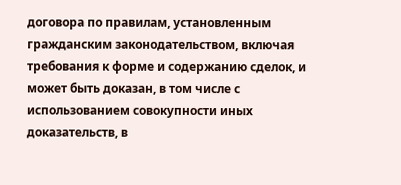договора по правилам, установленным гражданским законодательством, включая требования к форме и содержанию сделок, и может быть доказан, в том числе с использованием совокупности иных доказательств, в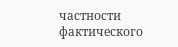частности фактического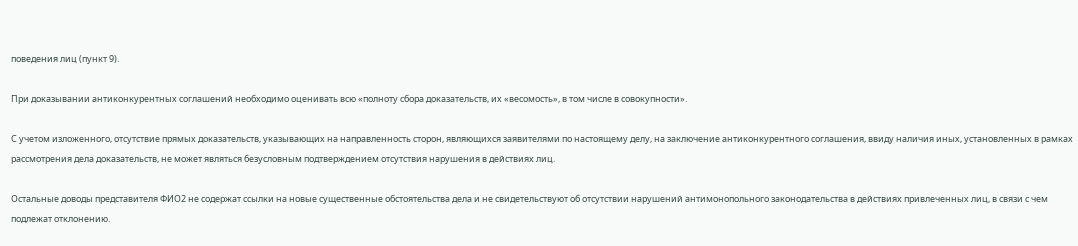поведения лиц (пункт 9).

При доказывании антиконкурентных соглашений необходимо оценивать всю «полноту сбора доказательств, их «весомость», в том числе в совокупности».

С учетом изложенного, отсутствие прямых доказательств, указывающих на направленность сторон, являющихся заявителями по настоящему делу, на заключение антиконкурентного соглашения, ввиду наличия иных, установленных в рамках рассмотрения дела доказательств, не может являться безусловным подтверждением отсутствия нарушения в действиях лиц.

Остальные доводы представителя ФИО2 не содержат ссылки на новые существенные обстоятельства дела и не свидетельствуют об отсутствии нарушений антимонопольного законодательства в действиях привлеченных лиц, в связи с чем подлежат отклонению.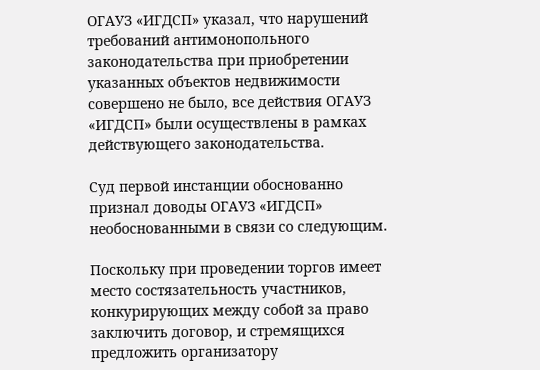ОГАУЗ «ИГДСП» указал, что нарушений требований антимонопольного законодательства при приобретении указанных объектов недвижимости совершено не было, все действия ОГАУЗ «ИГДСП» были осуществлены в рамках действующего законодательства.

Суд первой инстанции обоснованно признал доводы ОГАУЗ «ИГДСП» необоснованными в связи со следующим.

Поскольку при проведении торгов имеет место состязательность участников, конкурирующих между собой за право заключить договор, и стремящихся предложить организатору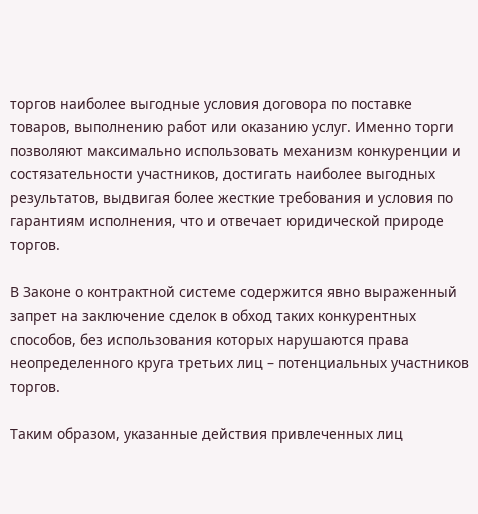торгов наиболее выгодные условия договора по поставке товаров, выполнению работ или оказанию услуг. Именно торги позволяют максимально использовать механизм конкуренции и состязательности участников, достигать наиболее выгодных результатов, выдвигая более жесткие требования и условия по гарантиям исполнения, что и отвечает юридической природе торгов.

В Законе о контрактной системе содержится явно выраженный запрет на заключение сделок в обход таких конкурентных способов, без использования которых нарушаются права неопределенного круга третьих лиц – потенциальных участников торгов.

Таким образом, указанные действия привлеченных лиц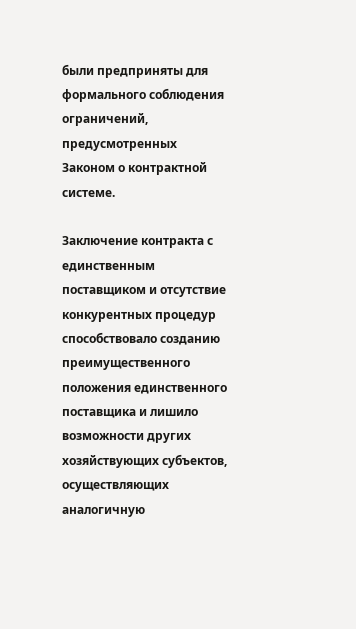были предприняты для формального соблюдения ограничений, предусмотренных Законом о контрактной системе.

Заключение контракта с единственным поставщиком и отсутствие конкурентных процедур способствовало созданию преимущественного положения единственного поставщика и лишило возможности других хозяйствующих субъектов, осуществляющих аналогичную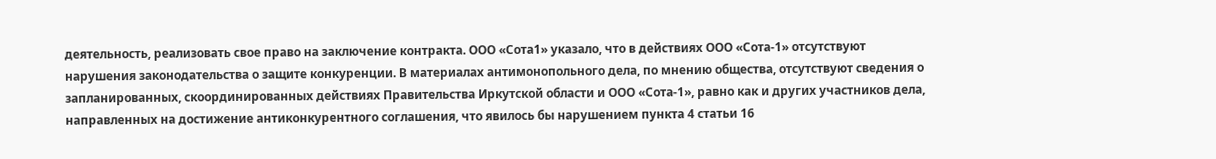деятельность, реализовать свое право на заключение контракта. ООО «Сота1» указало, что в действиях ООО «Сота-1» отсутствуют нарушения законодательства о защите конкуренции. В материалах антимонопольного дела, по мнению общества, отсутствуют сведения о запланированных, скоординированных действиях Правительства Иркутской области и ООО «Сота-1», равно как и других участников дела, направленных на достижение антиконкурентного соглашения, что явилось бы нарушением пункта 4 статьи 16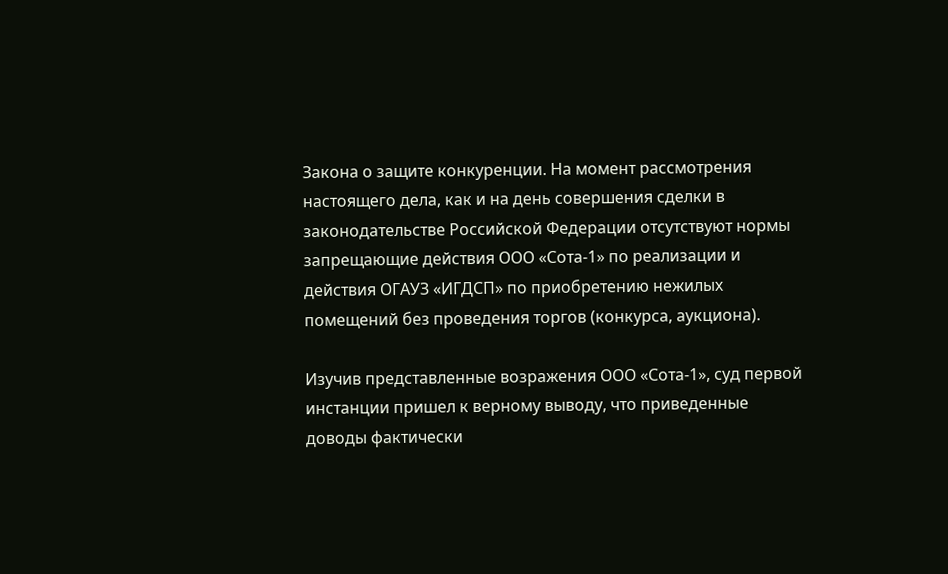Закона о защите конкуренции. На момент рассмотрения настоящего дела, как и на день совершения сделки в законодательстве Российской Федерации отсутствуют нормы запрещающие действия ООО «Сота-1» по реализации и действия ОГАУЗ «ИГДСП» по приобретению нежилых помещений без проведения торгов (конкурса, аукциона).

Изучив представленные возражения ООО «Сота-1», суд первой инстанции пришел к верному выводу, что приведенные доводы фактически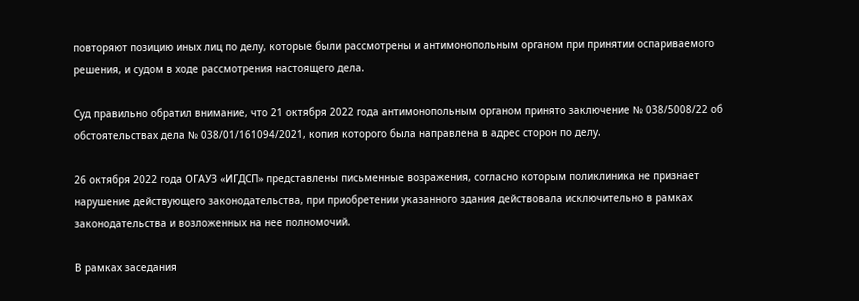повторяют позицию иных лиц по делу, которые были рассмотрены и антимонопольным органом при принятии оспариваемого решения, и судом в ходе рассмотрения настоящего дела.

Суд правильно обратил внимание, что 21 октября 2022 года антимонопольным органом принято заключение № 038/5008/22 об обстоятельствах дела № 038/01/161094/2021, копия которого была направлена в адрес сторон по делу.

26 октября 2022 года ОГАУЗ «ИГДСП» представлены письменные возражения, согласно которым поликлиника не признает нарушение действующего законодательства, при приобретении указанного здания действовала исключительно в рамках законодательства и возложенных на нее полномочий.

В рамках заседания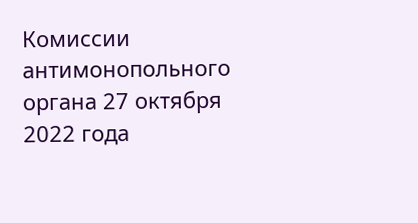Комиссии антимонопольного органа 27 октября 2022 года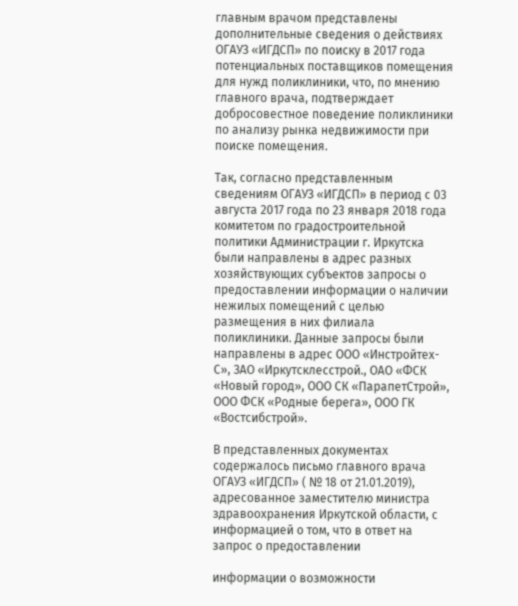главным врачом представлены дополнительные сведения о действиях ОГАУЗ «ИГДСП» по поиску в 2017 года потенциальных поставщиков помещения для нужд поликлиники, что, по мнению главного врача, подтверждает добросовестное поведение поликлиники по анализу рынка недвижимости при поиске помещения.

Так, согласно представленным сведениям ОГАУЗ «ИГДСП» в период с 03 августа 2017 года по 23 января 2018 года комитетом по градостроительной политики Администрации г. Иркутска были направлены в адрес разных хозяйствующих субъектов запросы о предоставлении информации о наличии нежилых помещений с целью размещения в них филиала поликлиники. Данные запросы были направлены в адрес ООО «Инстройтех-С», ЗАО «Иркутсклесстрой., ОАО «ФСК «Новый город», ООО СК «ПарапетСтрой», ООО ФСК «Родные берега», ООО ГК «Востсибстрой».

В представленных документах содержалось письмо главного врача ОГАУЗ «ИГДСП» ( № 18 от 21.01.2019), адресованное заместителю министра здравоохранения Иркутской области, с информацией о том, что в ответ на запрос о предоставлении

информации о возможности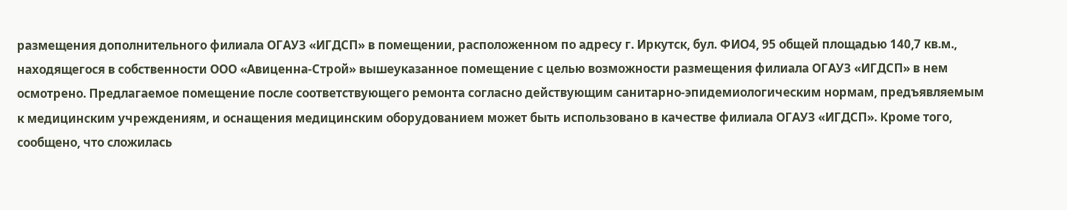размещения дополнительного филиала ОГАУЗ «ИГДСП» в помещении, расположенном по адресу г. Иркутск, бул. ФИО4, 95 общей площадью 140,7 кв.м., находящегося в собственности ООО «Авиценна-Строй» вышеуказанное помещение с целью возможности размещения филиала ОГАУЗ «ИГДСП» в нем осмотрено. Предлагаемое помещение после соответствующего ремонта согласно действующим санитарно-эпидемиологическим нормам, предъявляемым к медицинским учреждениям, и оснащения медицинским оборудованием может быть использовано в качестве филиала ОГАУЗ «ИГДСП». Кроме того, сообщено, что сложилась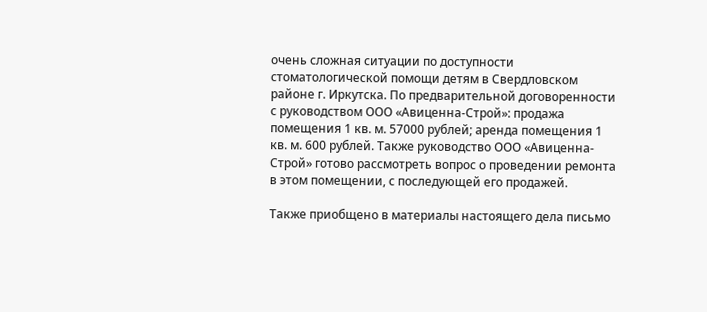очень сложная ситуации по доступности стоматологической помощи детям в Свердловском районе г. Иркутска. По предварительной договоренности с руководством ООО «Авиценна-Строй»: продажа помещения 1 кв. м. 57000 рублей; аренда помещения 1 кв. м. 600 рублей. Также руководство ООО «Авиценна-Строй» готово рассмотреть вопрос о проведении ремонта в этом помещении, с последующей его продажей.

Также приобщено в материалы настоящего дела письмо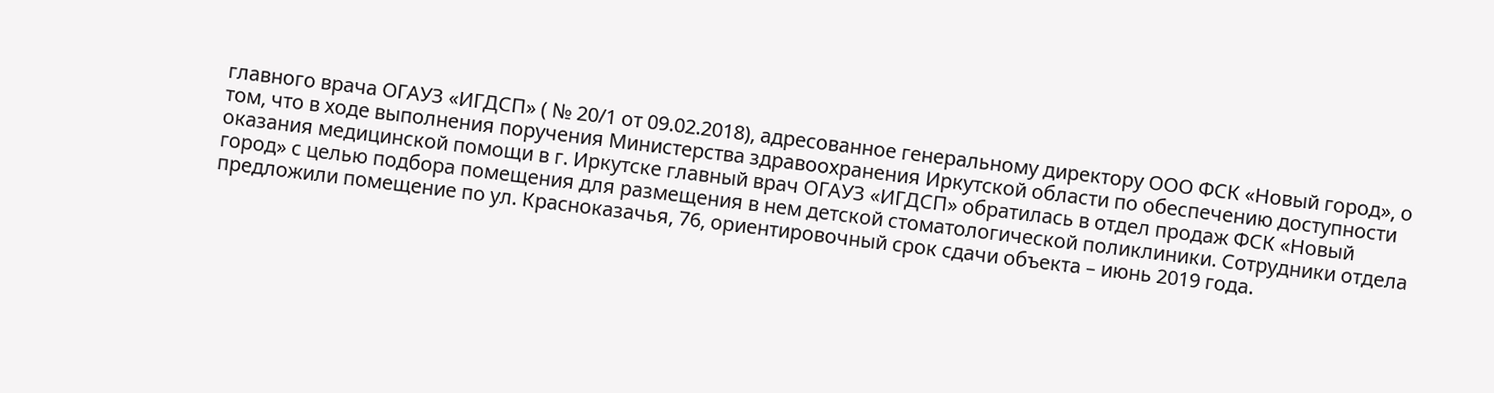главного врача ОГАУЗ «ИГДСП» ( № 20/1 от 09.02.2018), адресованное генеральному директору ООО ФСК «Новый город», о том, что в ходе выполнения поручения Министерства здравоохранения Иркутской области по обеспечению доступности оказания медицинской помощи в г. Иркутске главный врач ОГАУЗ «ИГДСП» обратилась в отдел продаж ФСК «Новый город» с целью подбора помещения для размещения в нем детской стоматологической поликлиники. Сотрудники отдела предложили помещение по ул. Красноказачья, 76, ориентировочный срок сдачи объекта – июнь 2019 года.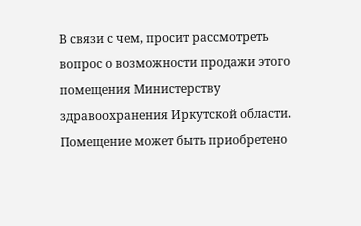В связи с чем, просит рассмотреть вопрос о возможности продажи этого помещения Министерству здравоохранения Иркутской области. Помещение может быть приобретено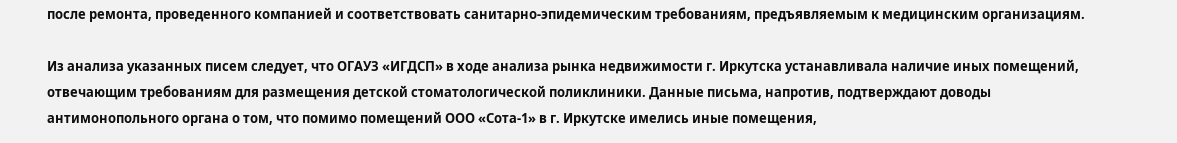после ремонта, проведенного компанией и соответствовать санитарно-эпидемическим требованиям, предъявляемым к медицинским организациям.

Из анализа указанных писем следует, что ОГАУЗ «ИГДСП» в ходе анализа рынка недвижимости г. Иркутска устанавливала наличие иных помещений, отвечающим требованиям для размещения детской стоматологической поликлиники. Данные письма, напротив, подтверждают доводы антимонопольного органа о том, что помимо помещений ООО «Сота-1» в г. Иркутске имелись иные помещения,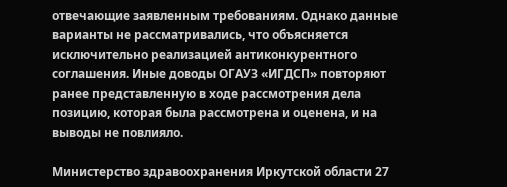отвечающие заявленным требованиям. Однако данные варианты не рассматривались, что объясняется исключительно реализацией антиконкурентного соглашения. Иные доводы ОГАУЗ «ИГДСП» повторяют ранее представленную в ходе рассмотрения дела позицию, которая была рассмотрена и оценена, и на выводы не повлияло.

Министерство здравоохранения Иркутской области 27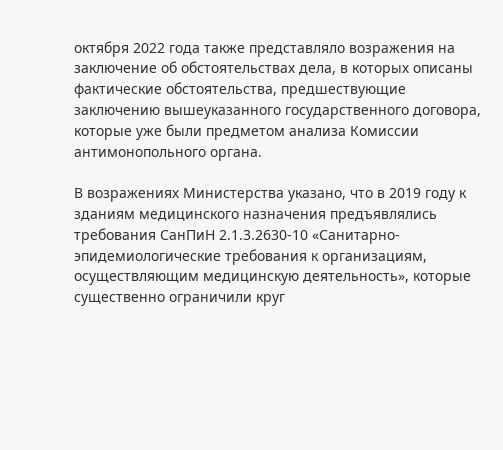октября 2022 года также представляло возражения на заключение об обстоятельствах дела, в которых описаны фактические обстоятельства, предшествующие заключению вышеуказанного государственного договора, которые уже были предметом анализа Комиссии антимонопольного органа.

В возражениях Министерства указано, что в 2019 году к зданиям медицинского назначения предъявлялись требования СанПиН 2.1.3.2630-10 «Санитарно-эпидемиологические требования к организациям, осуществляющим медицинскую деятельность», которые существенно ограничили круг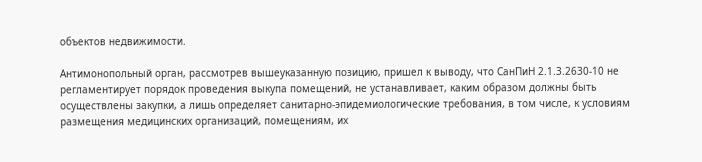объектов недвижимости.

Антимонопольный орган, рассмотрев вышеуказанную позицию, пришел к выводу, что СанПиН 2.1.3.2630-10 не регламентирует порядок проведения выкупа помещений, не устанавливает, каким образом должны быть осуществлены закупки, а лишь определяет санитарно-эпидемиологические требования, в том числе, к условиям размещения медицинских организаций, помещениям, их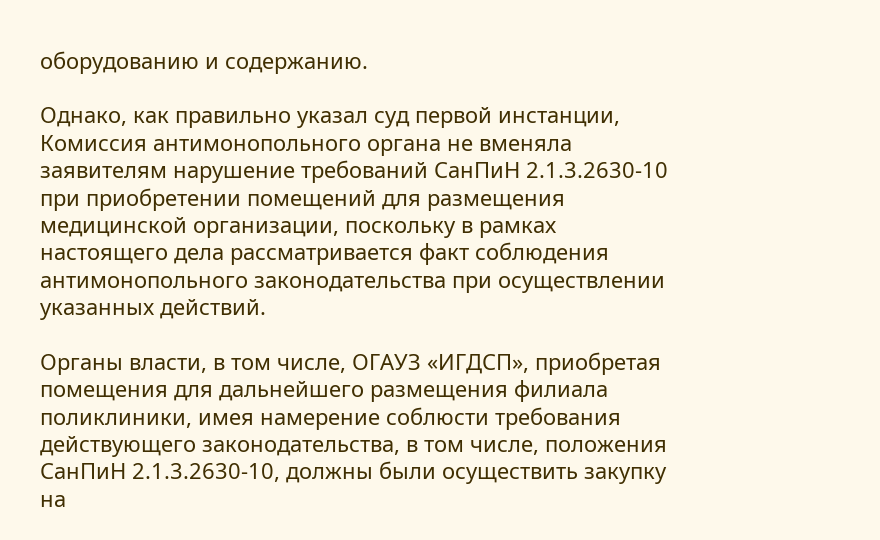оборудованию и содержанию.

Однако, как правильно указал суд первой инстанции, Комиссия антимонопольного органа не вменяла заявителям нарушение требований СанПиН 2.1.3.2630-10 при приобретении помещений для размещения медицинской организации, поскольку в рамках настоящего дела рассматривается факт соблюдения антимонопольного законодательства при осуществлении указанных действий.

Органы власти, в том числе, ОГАУЗ «ИГДСП», приобретая помещения для дальнейшего размещения филиала поликлиники, имея намерение соблюсти требования действующего законодательства, в том числе, положения СанПиН 2.1.3.2630-10, должны были осуществить закупку на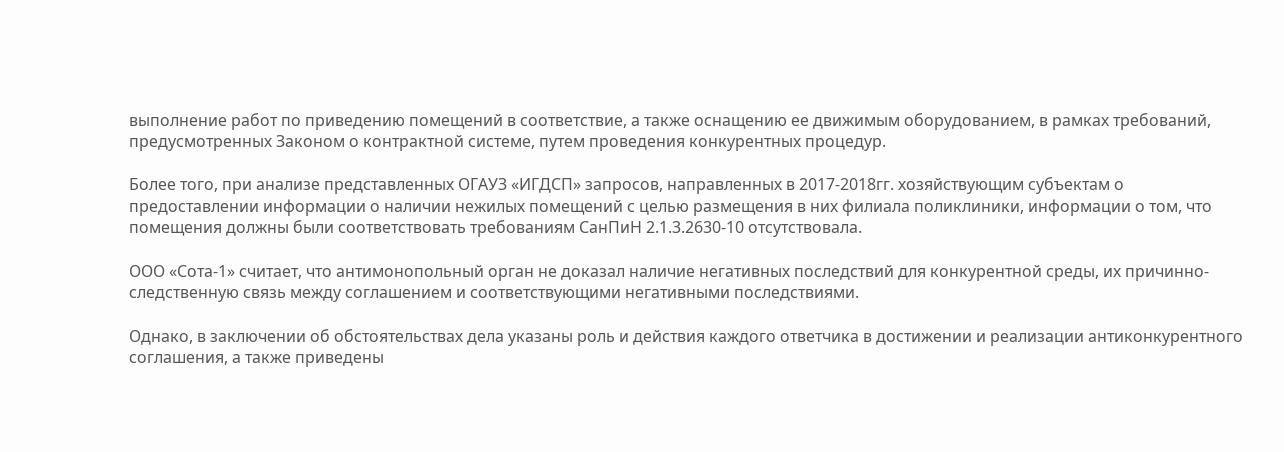выполнение работ по приведению помещений в соответствие, а также оснащению ее движимым оборудованием, в рамках требований, предусмотренных Законом о контрактной системе, путем проведения конкурентных процедур.

Более того, при анализе представленных ОГАУЗ «ИГДСП» запросов, направленных в 2017-2018гг. хозяйствующим субъектам о предоставлении информации о наличии нежилых помещений с целью размещения в них филиала поликлиники, информации о том, что помещения должны были соответствовать требованиям СанПиН 2.1.3.2630-10 отсутствовала.

ООО «Сота-1» считает, что антимонопольный орган не доказал наличие негативных последствий для конкурентной среды, их причинно-следственную связь между соглашением и соответствующими негативными последствиями.

Однако, в заключении об обстоятельствах дела указаны роль и действия каждого ответчика в достижении и реализации антиконкурентного соглашения, а также приведены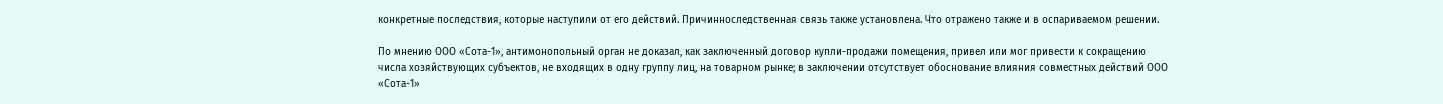конкретные последствия, которые наступили от его действий. Причинноследственная связь также установлена. Что отражено также и в оспариваемом решении.

По мнению ООО «Сота-1», антимонопольный орган не доказал, как заключенный договор купли-продажи помещения, привел или мог привести к сокращению числа хозяйствующих субъектов, не входящих в одну группу лиц, на товарном рынке; в заключении отсутствует обоснование влияния совместных действий ООО «Сота-1»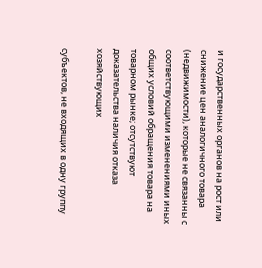и государственных органов на рост или снижение цен аналогичного товара (недвижимости), которые не связанны с соответствующими изменениями иных общих условий обращения товара на товарном рынке; отсутствуют доказательства наличия отказа хозяйствующих

субъектов, не входящих в одну группу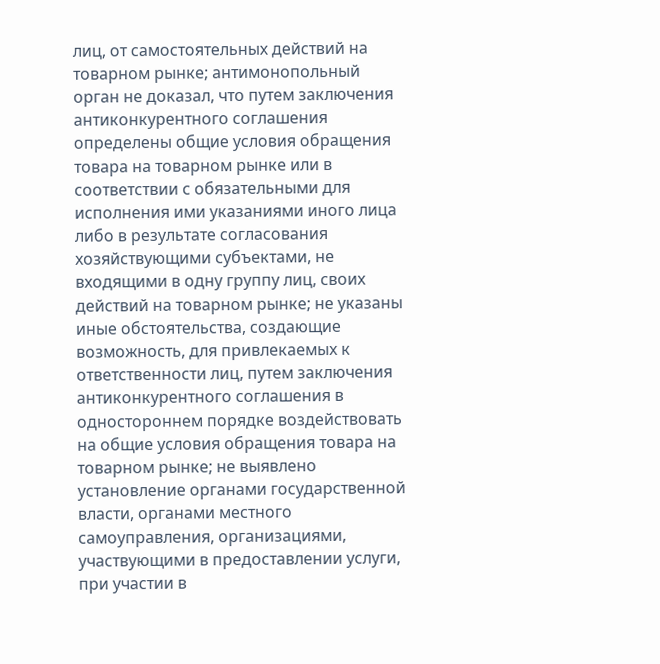лиц, от самостоятельных действий на товарном рынке; антимонопольный орган не доказал, что путем заключения антиконкурентного соглашения определены общие условия обращения товара на товарном рынке или в соответствии с обязательными для исполнения ими указаниями иного лица либо в результате согласования хозяйствующими субъектами, не входящими в одну группу лиц, своих действий на товарном рынке; не указаны иные обстоятельства, создающие возможность, для привлекаемых к ответственности лиц, путем заключения антиконкурентного соглашения в одностороннем порядке воздействовать на общие условия обращения товара на товарном рынке; не выявлено установление органами государственной власти, органами местного самоуправления, организациями, участвующими в предоставлении услуги, при участии в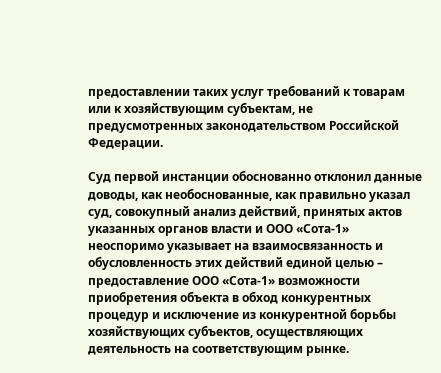предоставлении таких услуг требований к товарам или к хозяйствующим субъектам, не предусмотренных законодательством Российской Федерации.

Суд первой инстанции обоснованно отклонил данные доводы, как необоснованные, как правильно указал суд, совокупный анализ действий, принятых актов указанных органов власти и ООО «Сота-1» неоспоримо указывает на взаимосвязанность и обусловленность этих действий единой целью – предоставление ООО «Сота-1» возможности приобретения объекта в обход конкурентных процедур и исключение из конкурентной борьбы хозяйствующих субъектов, осуществляющих деятельность на соответствующим рынке.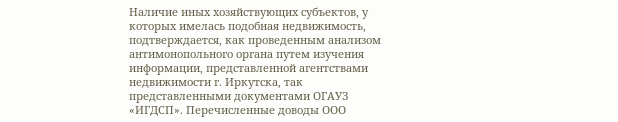Наличие иных хозяйствующих субъектов, у которых имелась подобная недвижимость, подтверждается, как проведенным анализом антимонопольного органа путем изучения информации, представленной агентствами недвижимости г. Иркутска, так представленными документами ОГАУЗ «ИГДСП». Перечисленные доводы ООО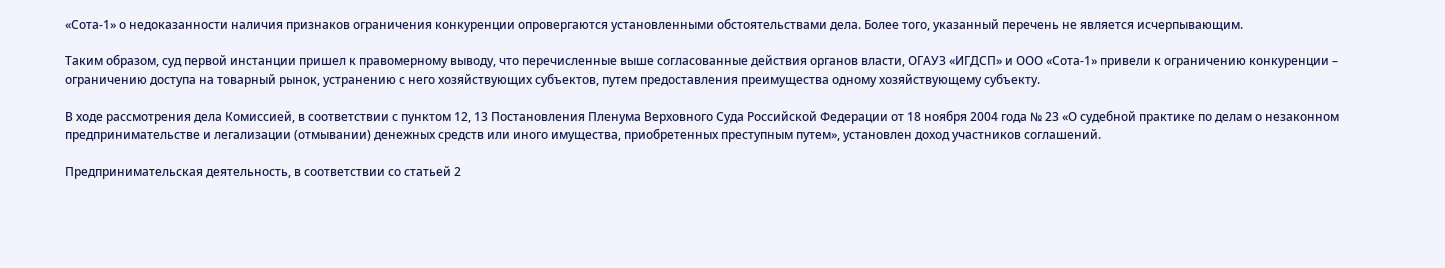«Сота-1» о недоказанности наличия признаков ограничения конкуренции опровергаются установленными обстоятельствами дела. Более того, указанный перечень не является исчерпывающим.

Таким образом, суд первой инстанции пришел к правомерному выводу, что перечисленные выше согласованные действия органов власти, ОГАУЗ «ИГДСП» и ООО «Сота-1» привели к ограничению конкуренции – ограничению доступа на товарный рынок, устранению с него хозяйствующих субъектов, путем предоставления преимущества одному хозяйствующему субъекту.

В ходе рассмотрения дела Комиссией, в соответствии с пунктом 12, 13 Постановления Пленума Верховного Суда Российской Федерации от 18 ноября 2004 года № 23 «О судебной практике по делам о незаконном предпринимательстве и легализации (отмывании) денежных средств или иного имущества, приобретенных преступным путем», установлен доход участников соглашений.

Предпринимательская деятельность, в соответствии со статьей 2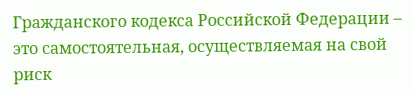Гражданского кодекса Российской Федерации – это самостоятельная, осуществляемая на свой риск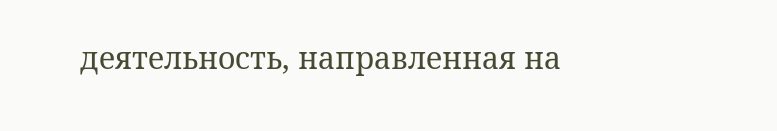деятельность, направленная на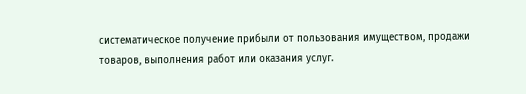систематическое получение прибыли от пользования имуществом, продажи товаров, выполнения работ или оказания услуг.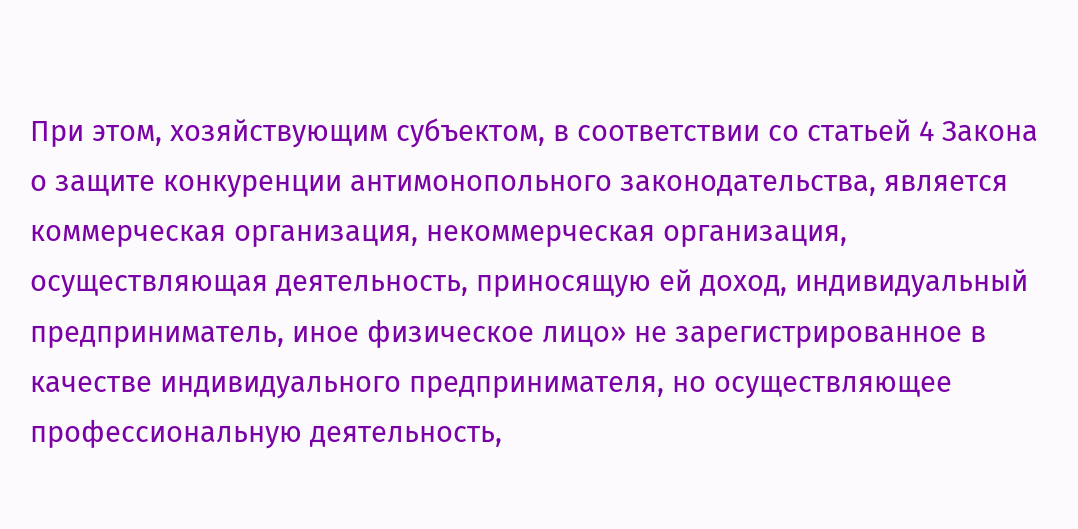При этом, хозяйствующим субъектом, в соответствии со статьей 4 Закона о защите конкуренции антимонопольного законодательства, является коммерческая организация, некоммерческая организация, осуществляющая деятельность, приносящую ей доход, индивидуальный предприниматель, иное физическое лицо» не зарегистрированное в качестве индивидуального предпринимателя, но осуществляющее профессиональную деятельность,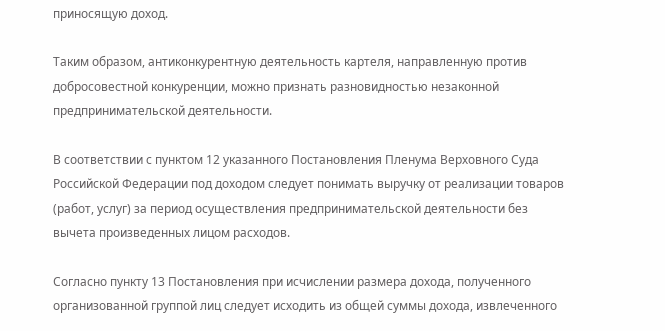приносящую доход.

Таким образом, антиконкурентную деятельность картеля, направленную против добросовестной конкуренции, можно признать разновидностью незаконной предпринимательской деятельности.

В соответствии с пунктом 12 указанного Постановления Пленума Верховного Суда Российской Федерации под доходом следует понимать выручку от реализации товаров (работ, услуг) за период осуществления предпринимательской деятельности без вычета произведенных лицом расходов.

Согласно пункту 13 Постановления при исчислении размера дохода, полученного организованной группой лиц следует исходить из общей суммы дохода, извлеченного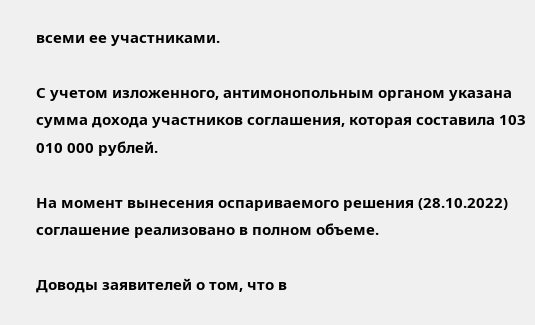всеми ее участниками.

С учетом изложенного, антимонопольным органом указана сумма дохода участников соглашения, которая составила 103 010 000 рублей.

На момент вынесения оспариваемого решения (28.10.2022) соглашение реализовано в полном объеме.

Доводы заявителей о том, что в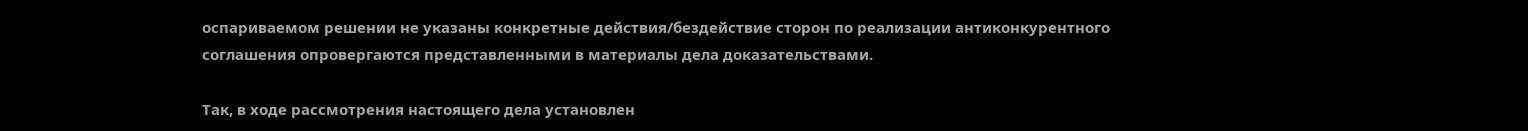оспариваемом решении не указаны конкретные действия/бездействие сторон по реализации антиконкурентного соглашения опровергаются представленными в материалы дела доказательствами.

Так, в ходе рассмотрения настоящего дела установлен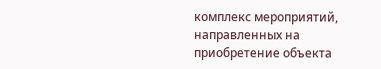комплекс мероприятий, направленных на приобретение объекта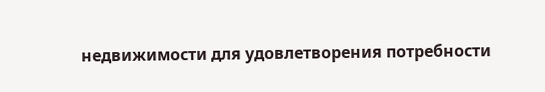недвижимости для удовлетворения потребности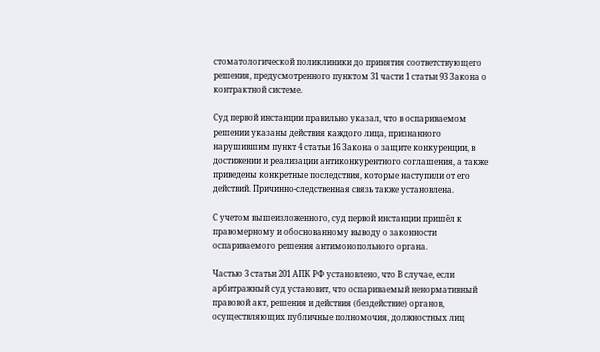стоматологической поликлиники до принятия соответствующего решения, предусмотренного пунктом 31 части 1 статьи 93 Закона о контрактной системе.

Суд первой инстанции правильно указал, что в оспариваемом решении указаны действия каждого лица, признанного нарушившим пункт 4 статьи 16 Закона о защите конкуренции, в достижении и реализации антиконкурентного соглашения, а также приведены конкретные последствия, которые наступили от его действий. Причинно-следственная связь также установлена.

С учетом вышеизложенного, суд первой инстанции пришёл к правомерному и обоснованному выводу о законности оспариваемого решения антимонопольного органа.

Частью 3 статьи 201 АПК РФ установлено, что В случае, если арбитражный суд установит, что оспариваемый ненормативный правовой акт, решения и действия (бездействие) органов, осуществляющих публичные полномочия, должностных лиц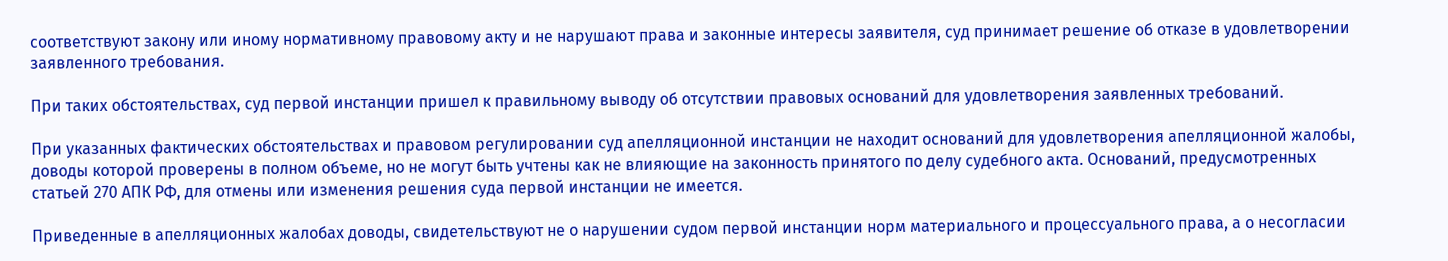соответствуют закону или иному нормативному правовому акту и не нарушают права и законные интересы заявителя, суд принимает решение об отказе в удовлетворении заявленного требования.

При таких обстоятельствах, суд первой инстанции пришел к правильному выводу об отсутствии правовых оснований для удовлетворения заявленных требований.

При указанных фактических обстоятельствах и правовом регулировании суд апелляционной инстанции не находит оснований для удовлетворения апелляционной жалобы, доводы которой проверены в полном объеме, но не могут быть учтены как не влияющие на законность принятого по делу судебного акта. Оснований, предусмотренных статьей 270 АПК РФ, для отмены или изменения решения суда первой инстанции не имеется.

Приведенные в апелляционных жалобах доводы, свидетельствуют не о нарушении судом первой инстанции норм материального и процессуального права, а о несогласии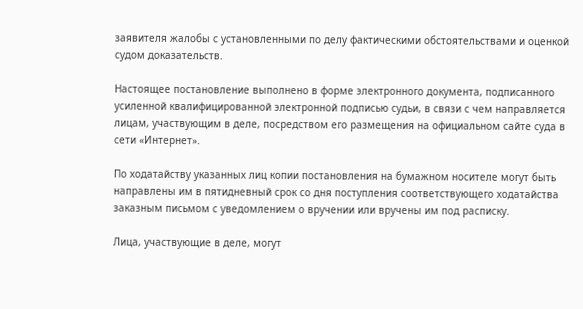заявителя жалобы с установленными по делу фактическими обстоятельствами и оценкой судом доказательств.

Настоящее постановление выполнено в форме электронного документа, подписанного усиленной квалифицированной электронной подписью судьи, в связи с чем направляется лицам, участвующим в деле, посредством его размещения на официальном сайте суда в сети «Интернет».

По ходатайству указанных лиц копии постановления на бумажном носителе могут быть направлены им в пятидневный срок со дня поступления соответствующего ходатайства заказным письмом с уведомлением о вручении или вручены им под расписку.

Лица, участвующие в деле, могут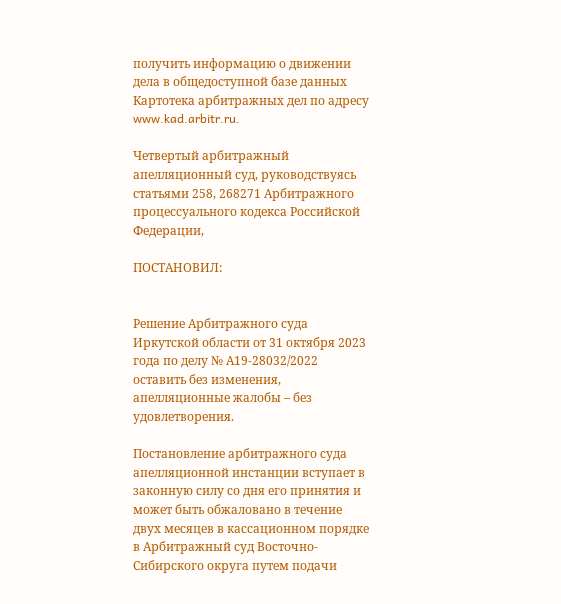получить информацию о движении дела в общедоступной базе данных Картотека арбитражных дел по адресу www.kad.arbitr.ru.

Четвертый арбитражный апелляционный суд, руководствуясь статьями 258, 268271 Арбитражного процессуального кодекса Российской Федерации,

ПОСТАНОВИЛ:


Решение Арбитражного суда Иркутской области от 31 октября 2023 года по делу № А19-28032/2022 оставить без изменения, апелляционные жалобы – без удовлетворения.

Постановление арбитражного суда апелляционной инстанции вступает в законную силу со дня его принятия и может быть обжаловано в течение двух месяцев в кассационном порядке в Арбитражный суд Восточно-Сибирского округа путем подачи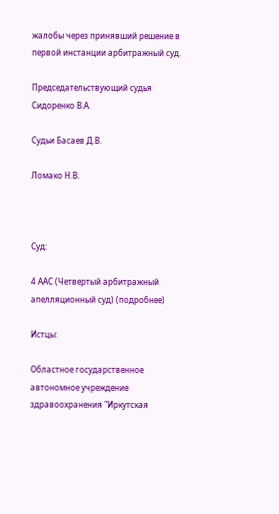жалобы через принявший решение в первой инстанции арбитражный суд.

Председательствующий судья Сидоренко В.А.

Судьи Басаев Д.В.

Ломако Н.В.



Суд:

4 ААС (Четвертый арбитражный апелляционный суд) (подробнее)

Истцы:

Областное государственное автономное учреждение здравоохранения "Иркутская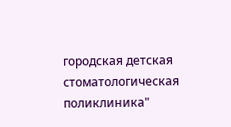городская детская стоматологическая поликлиника"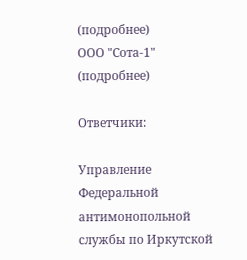(подробнее)
ООО "Сота-1" (подробнее)

Ответчики:

Управление Федеральной антимонопольной службы по Иркутской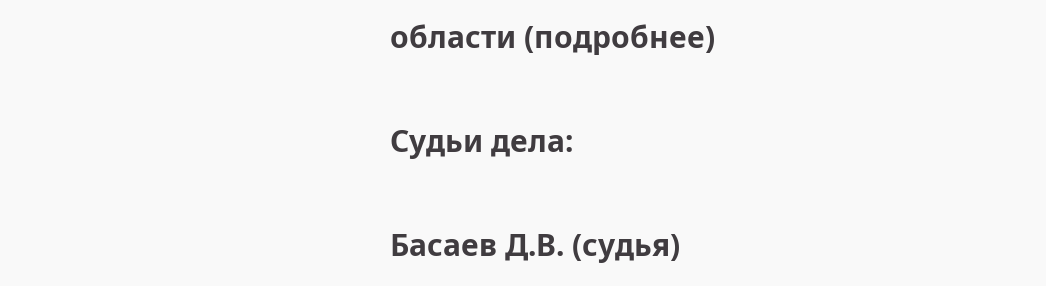области (подробнее)

Судьи дела:

Басаев Д.В. (судья)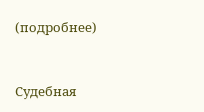(подробнее)


Судебная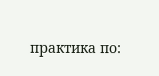практика по: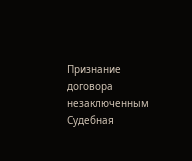Признание договора незаключенным
Судебная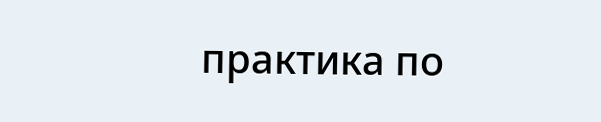практика по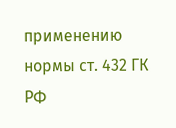применению нормы ст. 432 ГК РФ